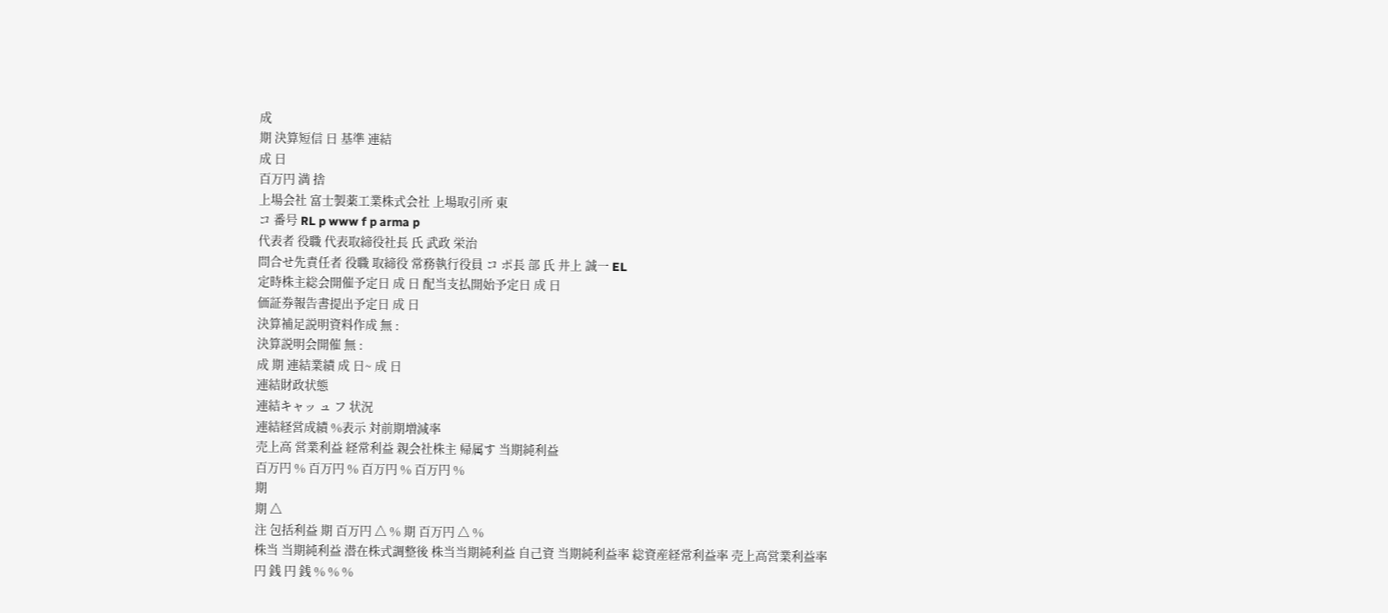成
期 決算短信 日 基準 連結
成 日
百万円 満 捨
上場会社 富士製薬工業株式会社 上場取引所 東
コ 番号 RL p www f p arma p
代表者 役職 代表取締役社長 氏 武政 栄治
問合せ先責任者 役職 取締役 常務執行役員 コ ポ長 部 氏 井上 誠一 EL
定時株主総会開催予定日 成 日 配当支払開始予定日 成 日
価証券報告書提出予定日 成 日
決算補足説明資料作成 無 :
決算説明会開催 無 :
成 期 連結業績 成 日~ 成 日
連結財政状態
連結キャッ ュ フ 状況
連結経営成績 %表示 対前期増減率
売上高 営業利益 経常利益 親会社株主 帰属す 当期純利益
百万円 % 百万円 % 百万円 % 百万円 %
期
期 △
注 包括利益 期 百万円 △ % 期 百万円 △ %
株当 当期純利益 潜在株式調整後 株当当期純利益 自己資 当期純利益率 総資産経常利益率 売上高営業利益率
円 銭 円 銭 % % %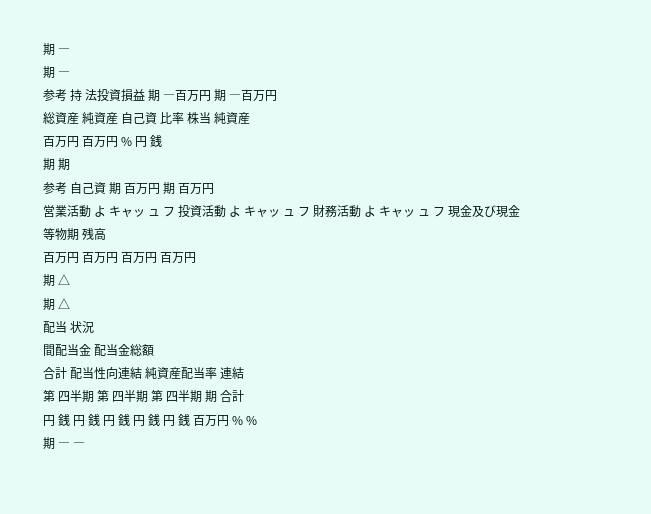期 ―
期 ―
参考 持 法投資損益 期 ―百万円 期 ―百万円
総資産 純資産 自己資 比率 株当 純資産
百万円 百万円 % 円 銭
期 期
参考 自己資 期 百万円 期 百万円
営業活動 よ キャッ ュ フ 投資活動 よ キャッ ュ フ 財務活動 よ キャッ ュ フ 現金及び現金 等物期 残高
百万円 百万円 百万円 百万円
期 △
期 △
配当 状況
間配当金 配当金総額
合計 配当性向連結 純資産配当率 連結
第 四半期 第 四半期 第 四半期 期 合計
円 銭 円 銭 円 銭 円 銭 円 銭 百万円 % %
期 ― ―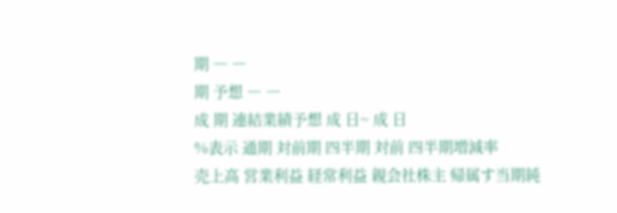期 ― ―
期 予想 ― ―
成 期 連結業績予想 成 日~ 成 日
%表示 通期 対前期 四半期 対前 四半期増減率
売上高 営業利益 経常利益 親会社株主 帰属す当期純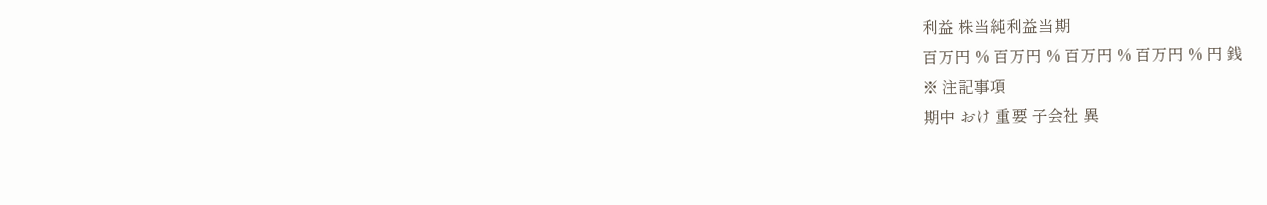利益 株当純利益当期
百万円 % 百万円 % 百万円 % 百万円 % 円 銭
※ 注記事項
期中 おけ 重要 子会社 異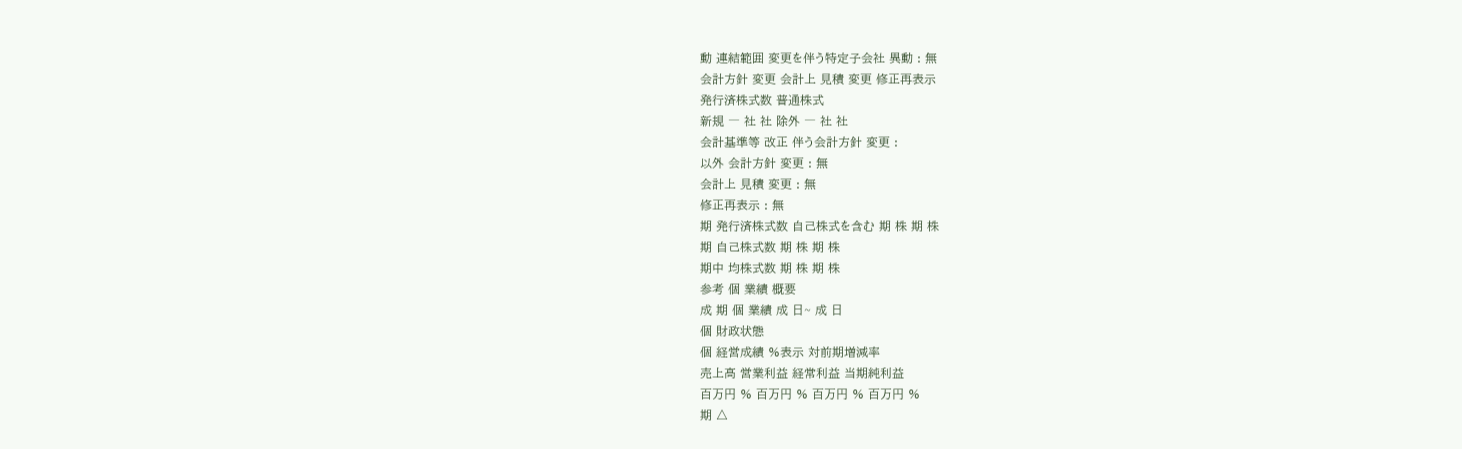動 連結範囲 変更を伴う特定子会社 異動 : 無
会計方針 変更 会計上 見積 変更 修正再表示
発行済株式数 普通株式
新規 ― 社 社 除外 ― 社 社
会計基準等 改正 伴う会計方針 変更 :
以外 会計方針 変更 : 無
会計上 見積 変更 : 無
修正再表示 : 無
期 発行済株式数 自己株式を含む 期 株 期 株
期 自己株式数 期 株 期 株
期中 均株式数 期 株 期 株
参考 個 業績 概要
成 期 個 業績 成 日~ 成 日
個 財政状態
個 経営成績 %表示 対前期増減率
売上高 営業利益 経常利益 当期純利益
百万円 % 百万円 % 百万円 % 百万円 %
期 △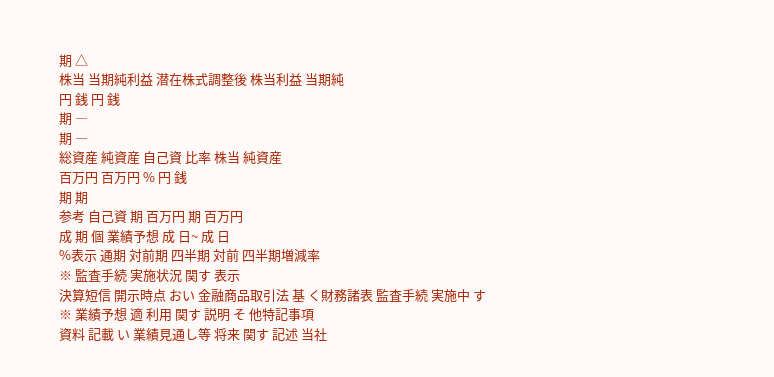期 △
株当 当期純利益 潜在株式調整後 株当利益 当期純
円 銭 円 銭
期 ―
期 ―
総資産 純資産 自己資 比率 株当 純資産
百万円 百万円 % 円 銭
期 期
参考 自己資 期 百万円 期 百万円
成 期 個 業績予想 成 日~ 成 日
%表示 通期 対前期 四半期 対前 四半期増減率
※ 監査手続 実施状況 関す 表示
決算短信 開示時点 おい 金融商品取引法 基 く財務諸表 監査手続 実施中 す
※ 業績予想 適 利用 関す 説明 そ 他特記事項
資料 記載 い 業績見通し等 将来 関す 記述 当社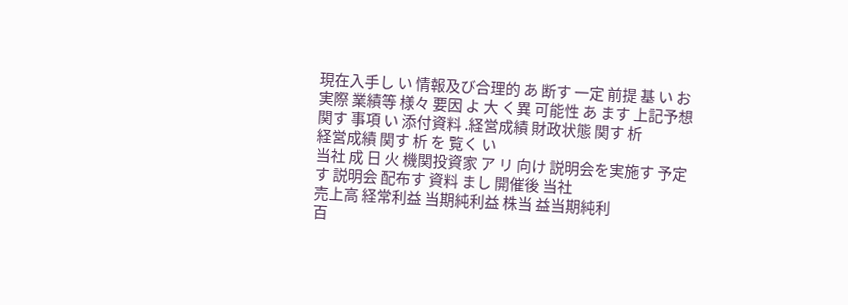現在入手し い 情報及び合理的 あ 断す 一定 前提 基 い お 実際 業績等 様々 要因 よ 大 く異 可能性 あ ます 上記予想 関す 事項 い 添付資料 .経営成績 財政状態 関す 析
経営成績 関す 析 を 覧く い
当社 成 日 火 機関投資家 ア リ 向け 説明会を実施す 予定 す 説明会 配布す 資料 まし 開催後 当社
売上高 経常利益 当期純利益 株当 益当期純利
百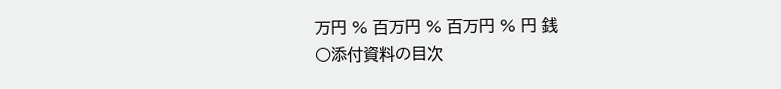万円 % 百万円 % 百万円 % 円 銭
○添付資料の目次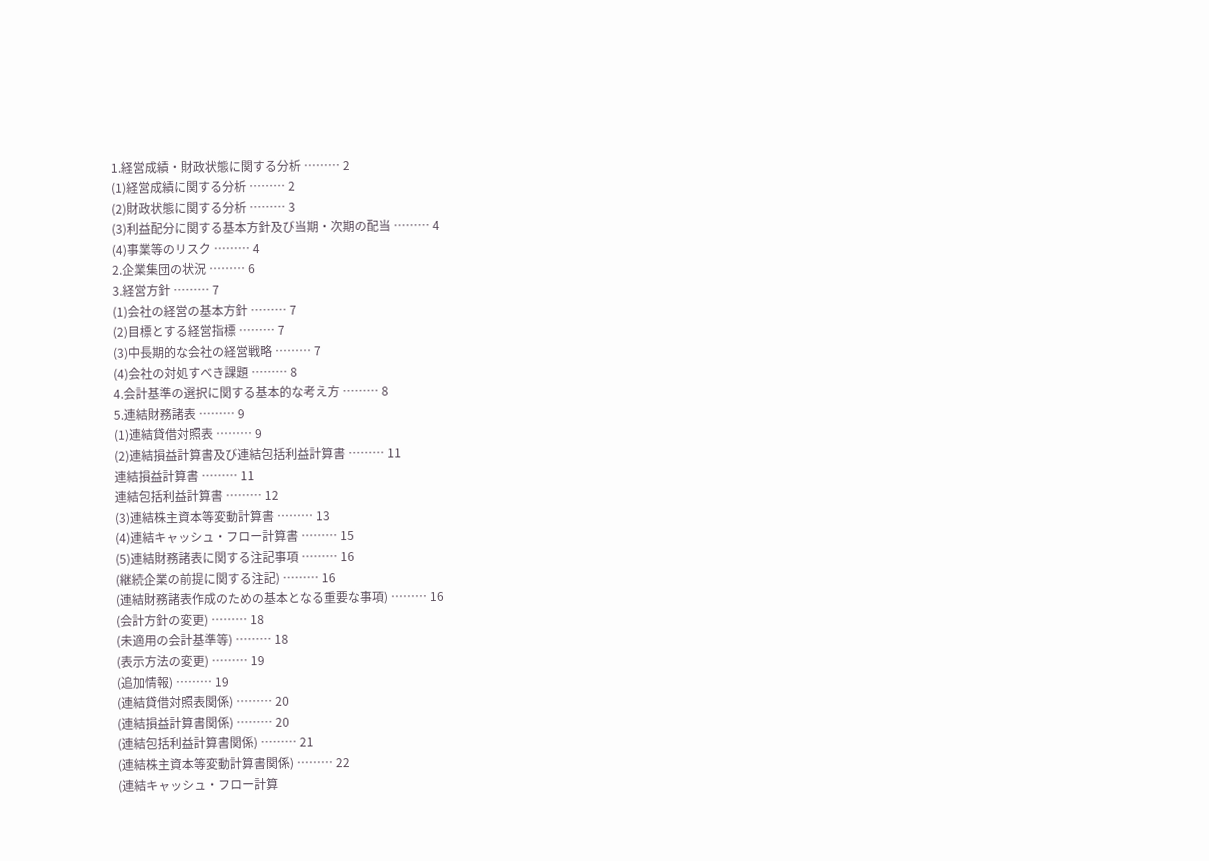1.経営成績・財政状態に関する分析 ……… 2
(1)経営成績に関する分析 ……… 2
(2)財政状態に関する分析 ……… 3
(3)利益配分に関する基本方針及び当期・次期の配当 ……… 4
(4)事業等のリスク ……… 4
2.企業集団の状況 ……… 6
3.経営方針 ……… 7
(1)会社の経営の基本方針 ……… 7
(2)目標とする経営指標 ……… 7
(3)中長期的な会社の経営戦略 ……… 7
(4)会社の対処すべき課題 ……… 8
4.会計基準の選択に関する基本的な考え方 ……… 8
5.連結財務諸表 ……… 9
(1)連結貸借対照表 ……… 9
(2)連結損益計算書及び連結包括利益計算書 ……… 11
連結損益計算書 ……… 11
連結包括利益計算書 ……… 12
(3)連結株主資本等変動計算書 ……… 13
(4)連結キャッシュ・フロー計算書 ……… 15
(5)連結財務諸表に関する注記事項 ……… 16
(継続企業の前提に関する注記) ……… 16
(連結財務諸表作成のための基本となる重要な事項) ……… 16
(会計方針の変更) ……… 18
(未適用の会計基準等) ……… 18
(表示方法の変更) ……… 19
(追加情報) ……… 19
(連結貸借対照表関係) ……… 20
(連結損益計算書関係) ……… 20
(連結包括利益計算書関係) ……… 21
(連結株主資本等変動計算書関係) ……… 22
(連結キャッシュ・フロー計算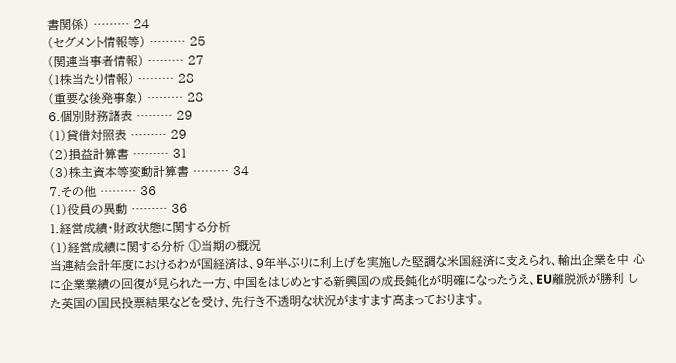書関係) ……… 24
(セグメント情報等) ……… 25
(関連当事者情報) ……… 27
(1株当たり情報) ……… 28
(重要な後発事象) ……… 28
6.個別財務諸表 ……… 29
(1)貸借対照表 ……… 29
(2)損益計算書 ……… 31
(3)株主資本等変動計算書 ……… 34
7.その他 ……… 36
(1)役員の異動 ……… 36
1.経営成績・財政状態に関する分析
(1)経営成績に関する分析 ①当期の概況
当連結会計年度におけるわが国経済は、9年半ぶりに利上げを実施した堅調な米国経済に支えられ、輸出企業を中 心に企業業績の回復が見られた一方、中国をはじめとする新興国の成長鈍化が明確になったうえ、EU離脱派が勝利 した英国の国民投票結果などを受け、先行き不透明な状況がますます高まっております。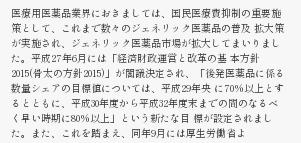医療用医薬品業界におきましては、国民医療費抑制の重要施策として、これまで数々のジェネリック医薬品の普及 拡大策が実施され、ジェネリック医薬品市場が拡大してまいりました。平成27年6月には「経済財政運営と改革の基 本方針2015(骨太の方針2015)」が閣議決定され、「後発医薬品に係る数量シェアの目標値については、平成29年央 に70%以上とするとともに、平成30年度から平成32年度末までの間のなるべく早い時期に80%以上」という新たな目 標が設定されました。また、これを踏まえ、同年9月には厚生労働省よ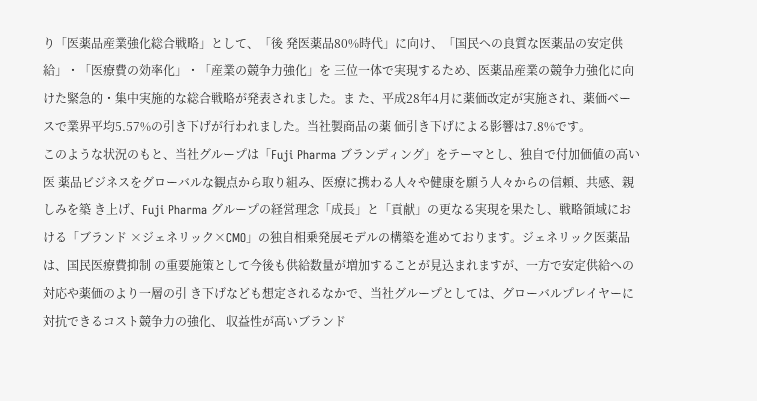り「医薬品産業強化総合戦略」として、「後 発医薬品80%時代」に向け、「国民への良質な医薬品の安定供給」・「医療費の効率化」・「産業の競争力強化」を 三位一体で実現するため、医薬品産業の競争力強化に向けた緊急的・集中実施的な総合戦略が発表されました。ま た、平成28年4月に薬価改定が実施され、薬価ベースで業界平均5.57%の引き下げが行われました。当社製商品の薬 価引き下げによる影響は7.8%です。
このような状況のもと、当社グループは「Fuji Pharma ブランディング」をテーマとし、独自で付加価値の高い医 薬品ビジネスをグローバルな観点から取り組み、医療に携わる人々や健康を願う人々からの信頼、共感、親しみを築 き上げ、Fuji Pharma グループの経営理念「成長」と「貢献」の更なる実現を果たし、戦略領域における「ブランド ×ジェネリック×CMO」の独自相乗発展モデルの構築を進めております。ジェネリック医薬品は、国民医療費抑制 の重要施策として今後も供給数量が増加することが見込まれますが、一方で安定供給への対応や薬価のより一層の引 き下げなども想定されるなかで、当社グループとしては、グローバルプレイヤーに対抗できるコスト競争力の強化、 収益性が高いブランド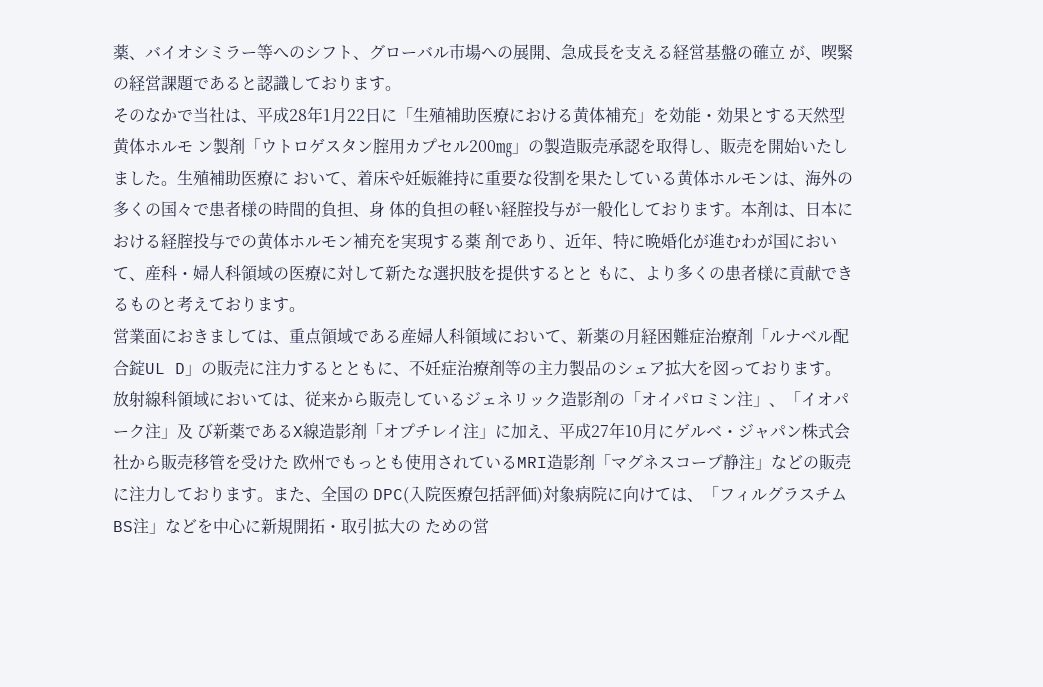薬、バイオシミラー等へのシフト、グローバル市場への展開、急成長を支える経営基盤の確立 が、喫緊の経営課題であると認識しております。
そのなかで当社は、平成28年1月22日に「生殖補助医療における黄体補充」を効能・効果とする天然型黄体ホルモ ン製剤「ウトロゲスタン腟用カプセル200㎎」の製造販売承認を取得し、販売を開始いたしました。生殖補助医療に おいて、着床や妊娠維持に重要な役割を果たしている黄体ホルモンは、海外の多くの国々で患者様の時間的負担、身 体的負担の軽い経腟投与が一般化しております。本剤は、日本における経腟投与での黄体ホルモン補充を実現する薬 剤であり、近年、特に晩婚化が進むわが国において、産科・婦人科領域の医療に対して新たな選択肢を提供するとと もに、より多くの患者様に貢献できるものと考えております。
営業面におきましては、重点領域である産婦人科領域において、新薬の月経困難症治療剤「ルナベル配合錠UL D」の販売に注力するとともに、不妊症治療剤等の主力製品のシェア拡大を図っております。
放射線科領域においては、従来から販売しているジェネリック造影剤の「オイパロミン注」、「イオパーク注」及 び新薬であるX線造影剤「オプチレイ注」に加え、平成27年10月にゲルベ・ジャパン株式会社から販売移管を受けた 欧州でもっとも使用されているMRI造影剤「マグネスコープ静注」などの販売に注力しております。また、全国の DPC(入院医療包括評価)対象病院に向けては、「フィルグラスチムBS注」などを中心に新規開拓・取引拡大の ための営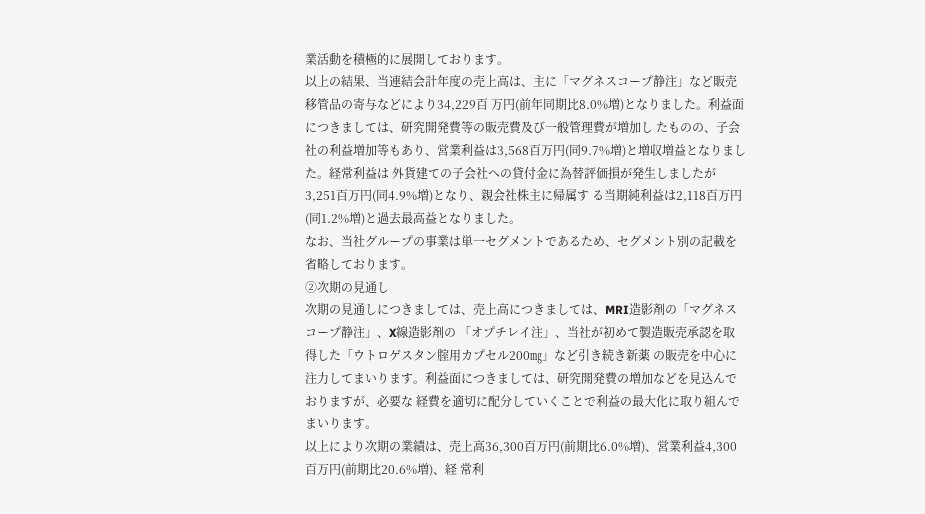業活動を積極的に展開しております。
以上の結果、当連結会計年度の売上高は、主に「マグネスコープ静注」など販売移管品の寄与などにより34,229百 万円(前年同期比8.0%増)となりました。利益面につきましては、研究開発費等の販売費及び一般管理費が増加し たものの、子会社の利益増加等もあり、営業利益は3,568百万円(同9.7%増)と増収増益となりました。経常利益は 外貨建ての子会社への貸付金に為替評価損が発生しましたが3,251百万円(同4.9%増)となり、親会社株主に帰属す る当期純利益は2,118百万円(同1.2%増)と過去最高益となりました。
なお、当社グループの事業は単一セグメントであるため、セグメント別の記載を省略しております。
②次期の見通し
次期の見通しにつきましては、売上高につきましては、MRI造影剤の「マグネスコープ静注」、X線造影剤の 「オプチレイ注」、当社が初めて製造販売承認を取得した「ウトロゲスタン腟用カプセル200㎎」など引き続き新薬 の販売を中心に注力してまいります。利益面につきましては、研究開発費の増加などを見込んでおりますが、必要な 経費を適切に配分していくことで利益の最大化に取り組んでまいります。
以上により次期の業績は、売上高36,300百万円(前期比6.0%増)、営業利益4,300百万円(前期比20.6%増)、経 常利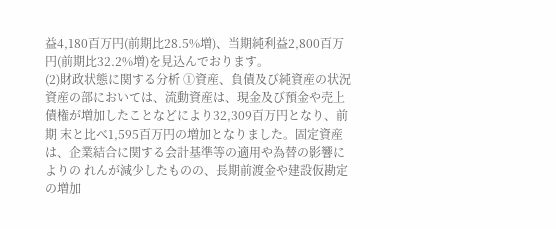益4,180百万円(前期比28.5%増)、当期純利益2,800百万円(前期比32.2%増)を見込んでおります。
(2)財政状態に関する分析 ①資産、負債及び純資産の状況
資産の部においては、流動資産は、現金及び預金や売上債権が増加したことなどにより32,309百万円となり、前期 末と比べ1,595百万円の増加となりました。固定資産は、企業結合に関する会計基準等の適用や為替の影響によりの れんが減少したものの、長期前渡金や建設仮勘定の増加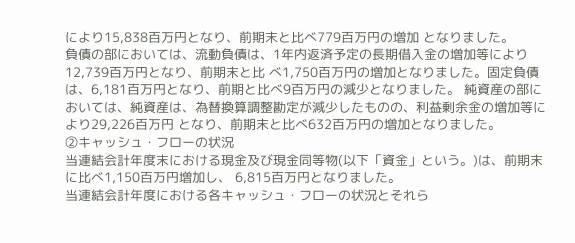により15,838百万円となり、前期末と比べ779百万円の増加 となりました。
負債の部においては、流動負債は、1年内返済予定の長期借入金の増加等により12,739百万円となり、前期末と比 べ1,750百万円の増加となりました。固定負債は、6,181百万円となり、前期と比べ9百万円の減少となりました。 純資産の部においては、純資産は、為替換算調整勘定が減少したものの、利益剰余金の増加等により29,226百万円 となり、前期末と比べ632百万円の増加となりました。
②キャッシュ・フローの状況
当連結会計年度末における現金及び現金同等物(以下「資金」という。)は、前期末に比べ1,150百万円増加し、 6,815百万円となりました。
当連結会計年度における各キャッシュ・フローの状況とそれら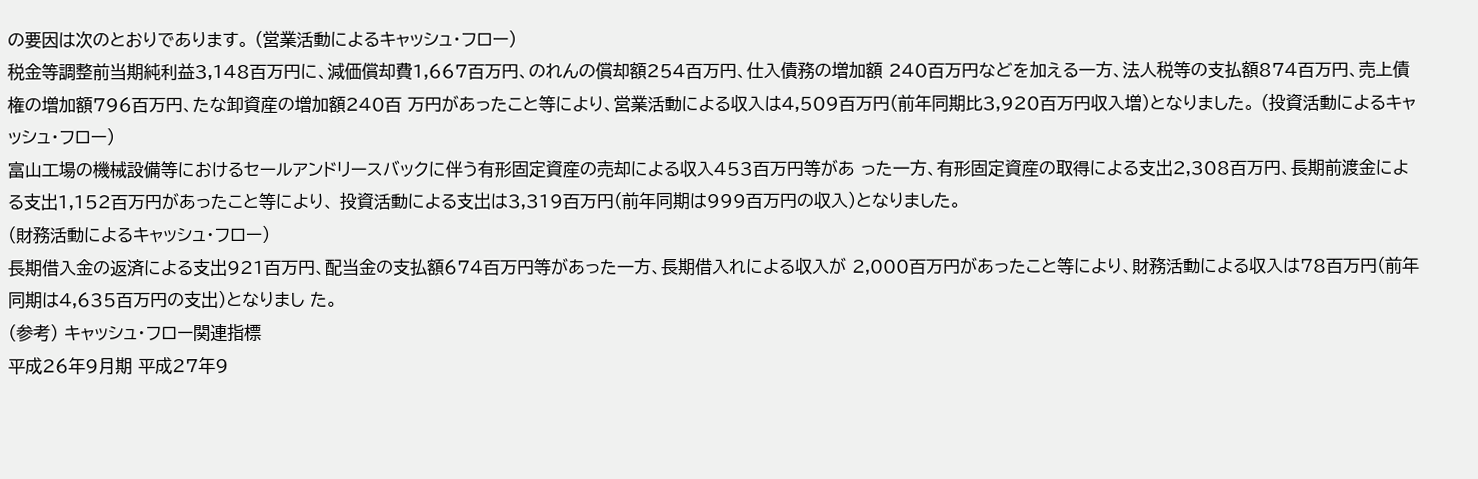の要因は次のとおりであります。 (営業活動によるキャッシュ・フロー)
税金等調整前当期純利益3,148百万円に、減価償却費1,667百万円、のれんの償却額254百万円、仕入債務の増加額 240百万円などを加える一方、法人税等の支払額874百万円、売上債権の増加額796百万円、たな卸資産の増加額240百 万円があったこと等により、営業活動による収入は4,509百万円(前年同期比3,920百万円収入増)となりました。 (投資活動によるキャッシュ・フロー)
富山工場の機械設備等におけるセールアンドリースバックに伴う有形固定資産の売却による収入453百万円等があ った一方、有形固定資産の取得による支出2,308百万円、長期前渡金による支出1,152百万円があったこと等により、 投資活動による支出は3,319百万円(前年同期は999百万円の収入)となりました。
(財務活動によるキャッシュ・フロー)
長期借入金の返済による支出921百万円、配当金の支払額674百万円等があった一方、長期借入れによる収入が 2,000百万円があったこと等により、財務活動による収入は78百万円(前年同期は4,635百万円の支出)となりまし た。
(参考) キャッシュ・フロー関連指標
平成26年9月期 平成27年9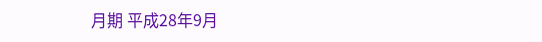月期 平成28年9月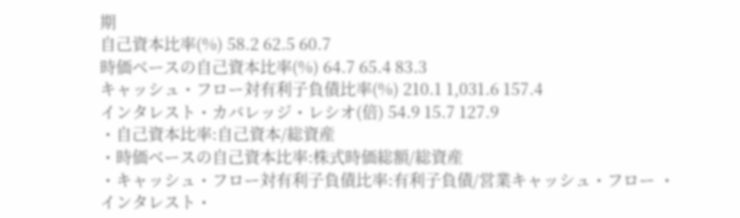期
自己資本比率(%) 58.2 62.5 60.7
時価ベースの自己資本比率(%) 64.7 65.4 83.3
キャッシュ・フロー対有利子負債比率(%) 210.1 1,031.6 157.4
インタレスト・カバレッジ・レシオ(倍) 54.9 15.7 127.9
・自己資本比率:自己資本/総資産
・時価ベースの自己資本比率:株式時価総額/総資産
・キャッシュ・フロー対有利子負債比率:有利子負債/営業キャッシュ・フロー ・インタレスト・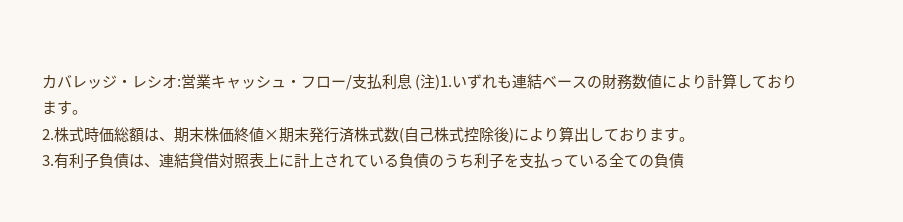カバレッジ・レシオ:営業キャッシュ・フロー/支払利息 (注)1.いずれも連結ベースの財務数値により計算しております。
2.株式時価総額は、期末株価終値×期末発行済株式数(自己株式控除後)により算出しております。
3.有利子負債は、連結貸借対照表上に計上されている負債のうち利子を支払っている全ての負債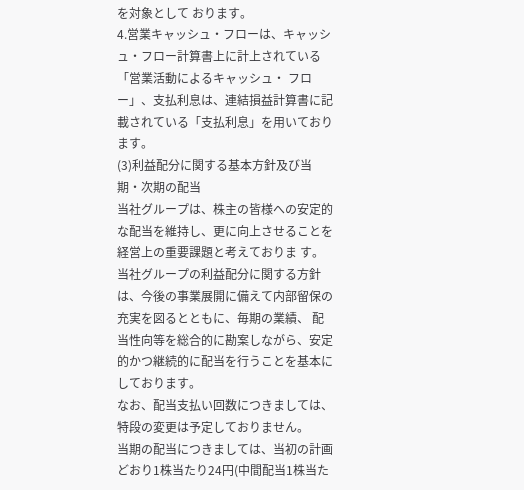を対象として おります。
4.営業キャッシュ・フローは、キャッシュ・フロー計算書上に計上されている「営業活動によるキャッシュ・ フロー」、支払利息は、連結損益計算書に記載されている「支払利息」を用いております。
(3)利益配分に関する基本方針及び当期・次期の配当
当社グループは、株主の皆様への安定的な配当を維持し、更に向上させることを経営上の重要課題と考えておりま す。
当社グループの利益配分に関する方針は、今後の事業展開に備えて内部留保の充実を図るとともに、毎期の業績、 配当性向等を総合的に勘案しながら、安定的かつ継続的に配当を行うことを基本にしております。
なお、配当支払い回数につきましては、特段の変更は予定しておりません。
当期の配当につきましては、当初の計画どおり1株当たり24円(中間配当1株当た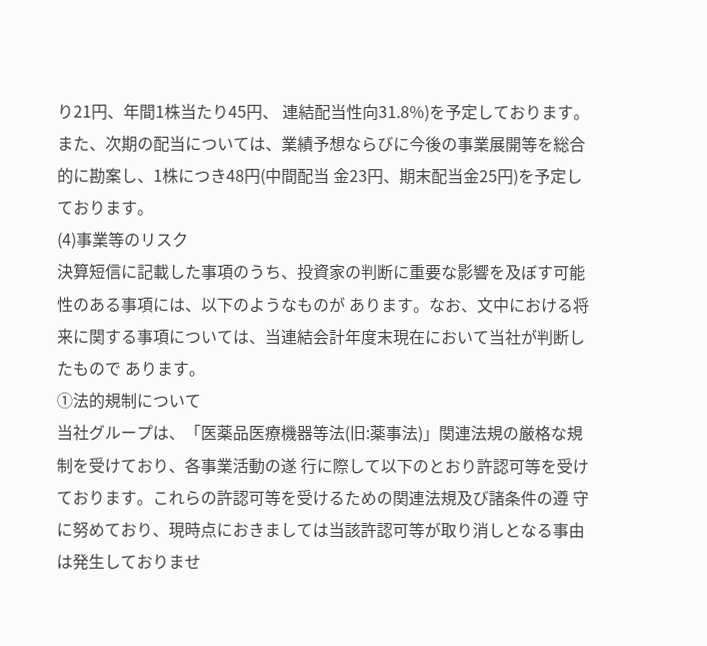り21円、年間1株当たり45円、 連結配当性向31.8%)を予定しております。
また、次期の配当については、業績予想ならびに今後の事業展開等を総合的に勘案し、1株につき48円(中間配当 金23円、期末配当金25円)を予定しております。
(4)事業等のリスク
決算短信に記載した事項のうち、投資家の判断に重要な影響を及ぼす可能性のある事項には、以下のようなものが あります。なお、文中における将来に関する事項については、当連結会計年度末現在において当社が判断したもので あります。
①法的規制について
当社グループは、「医薬品医療機器等法(旧:薬事法)」関連法規の厳格な規制を受けており、各事業活動の遂 行に際して以下のとおり許認可等を受けております。これらの許認可等を受けるための関連法規及び諸条件の遵 守に努めており、現時点におきましては当該許認可等が取り消しとなる事由は発生しておりませ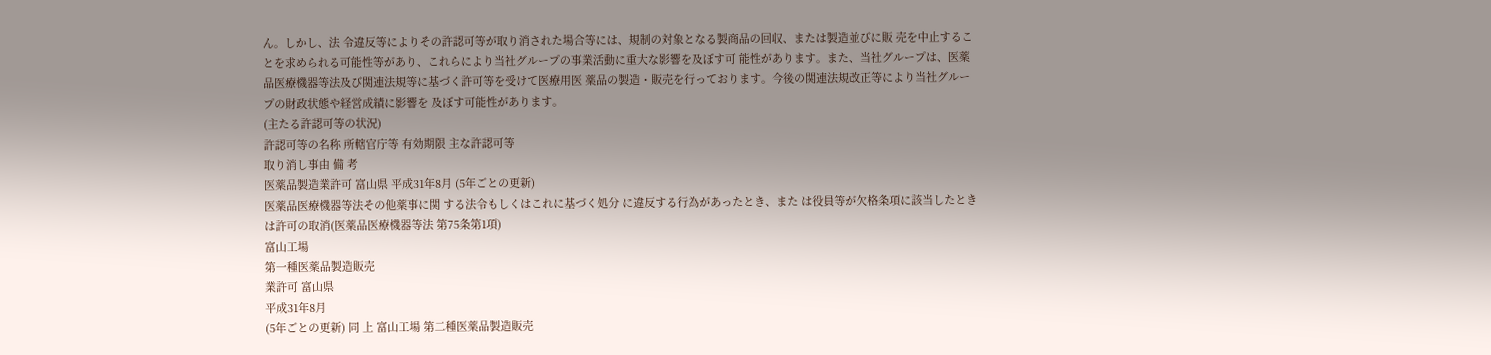ん。しかし、法 令違反等によりその許認可等が取り消された場合等には、規制の対象となる製商品の回収、または製造並びに販 売を中止することを求められる可能性等があり、これらにより当社グループの事業活動に重大な影響を及ぼす可 能性があります。また、当社グループは、医薬品医療機器等法及び関連法規等に基づく許可等を受けて医療用医 薬品の製造・販売を行っております。今後の関連法規改正等により当社グループの財政状態や経営成績に影響を 及ぼす可能性があります。
(主たる許認可等の状況)
許認可等の名称 所轄官庁等 有効期限 主な許認可等
取り消し事由 備 考
医薬品製造業許可 富山県 平成31年8月 (5年ごとの更新)
医薬品医療機器等法その他薬事に関 する法令もしくはこれに基づく処分 に違反する行為があったとき、また は役員等が欠格条項に該当したとき は許可の取消(医薬品医療機器等法 第75条第1項)
富山工場
第一種医薬品製造販売
業許可 富山県
平成31年8月
(5年ごとの更新) 同 上 富山工場 第二種医薬品製造販売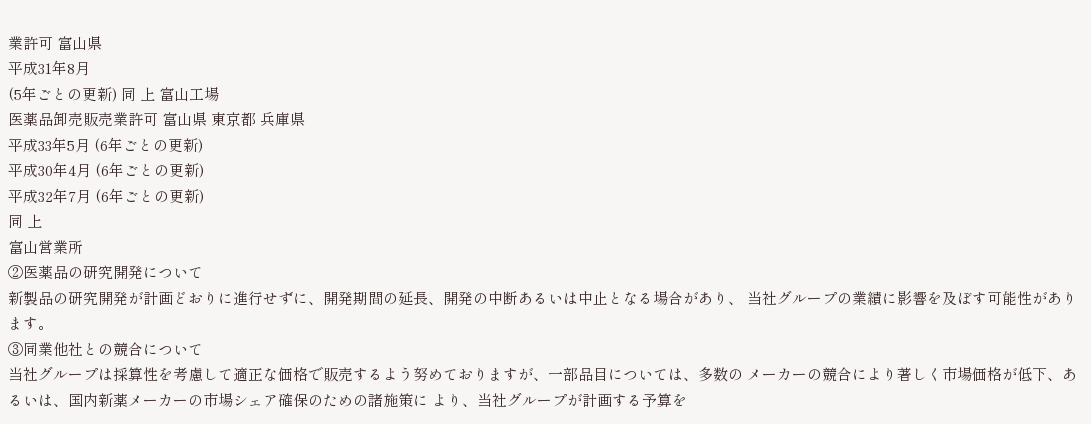業許可 富山県
平成31年8月
(5年ごとの更新) 同 上 富山工場
医薬品卸売販売業許可 富山県 東京都 兵庫県
平成33年5月 (6年ごとの更新)
平成30年4月 (6年ごとの更新)
平成32年7月 (6年ごとの更新)
同 上
富山営業所
②医薬品の研究開発について
新製品の研究開発が計画どおりに進行せずに、開発期間の延長、開発の中断あるいは中止となる場合があり、 当社グループの業績に影響を及ぼす可能性があります。
③同業他社との競合について
当社グループは採算性を考慮して適正な価格で販売するよう努めておりますが、一部品目については、多数の メーカーの競合により著しく市場価格が低下、あるいは、国内新薬メーカーの市場シェア確保のための諸施策に より、当社グループが計画する予算を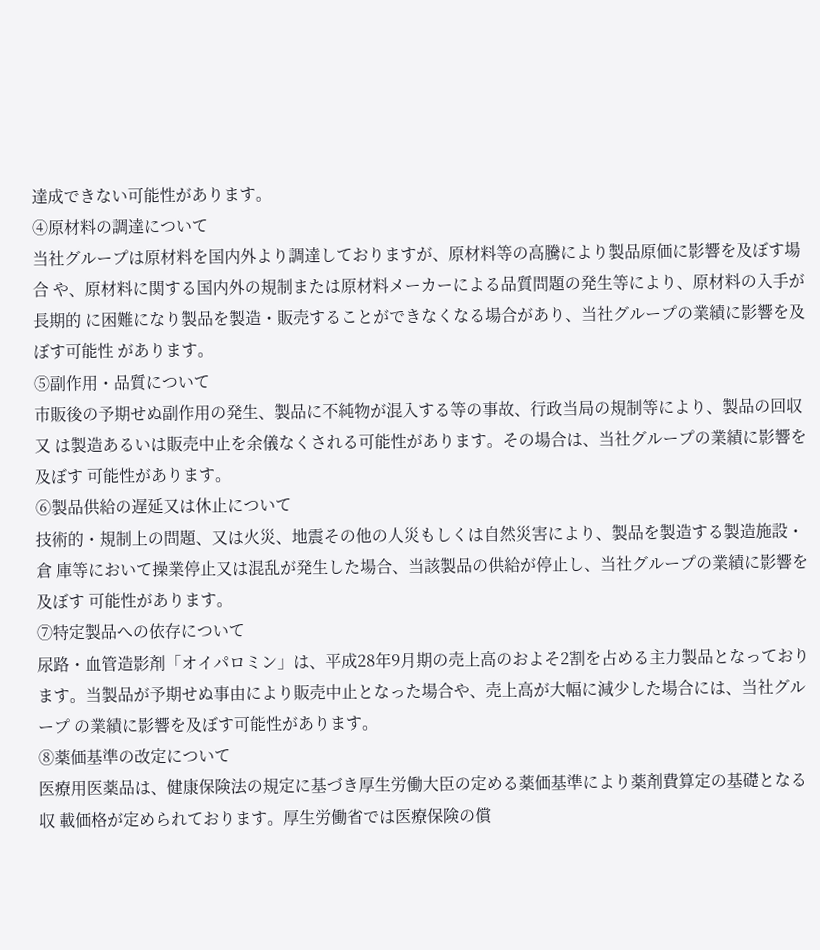達成できない可能性があります。
④原材料の調達について
当社グループは原材料を国内外より調達しておりますが、原材料等の高騰により製品原価に影響を及ぼす場合 や、原材料に関する国内外の規制または原材料メーカーによる品質問題の発生等により、原材料の入手が長期的 に困難になり製品を製造・販売することができなくなる場合があり、当社グループの業績に影響を及ぼす可能性 があります。
⑤副作用・品質について
市販後の予期せぬ副作用の発生、製品に不純物が混入する等の事故、行政当局の規制等により、製品の回収又 は製造あるいは販売中止を余儀なくされる可能性があります。その場合は、当社グループの業績に影響を及ぼす 可能性があります。
⑥製品供給の遅延又は休止について
技術的・規制上の問題、又は火災、地震その他の人災もしくは自然災害により、製品を製造する製造施設・倉 庫等において操業停止又は混乱が発生した場合、当該製品の供給が停止し、当社グループの業績に影響を及ぼす 可能性があります。
⑦特定製品への依存について
尿路・血管造影剤「オイパロミン」は、平成28年9月期の売上高のおよそ2割を占める主力製品となっており ます。当製品が予期せぬ事由により販売中止となった場合や、売上高が大幅に減少した場合には、当社グループ の業績に影響を及ぼす可能性があります。
⑧薬価基準の改定について
医療用医薬品は、健康保険法の規定に基づき厚生労働大臣の定める薬価基準により薬剤費算定の基礎となる収 載価格が定められております。厚生労働省では医療保険の償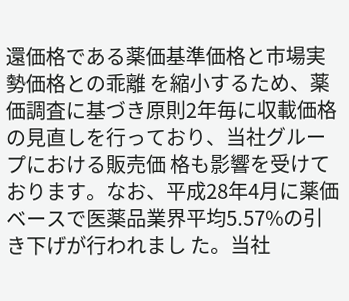還価格である薬価基準価格と市場実勢価格との乖離 を縮小するため、薬価調査に基づき原則2年毎に収載価格の見直しを行っており、当社グループにおける販売価 格も影響を受けております。なお、平成28年4月に薬価ベースで医薬品業界平均5.57%の引き下げが行われまし た。当社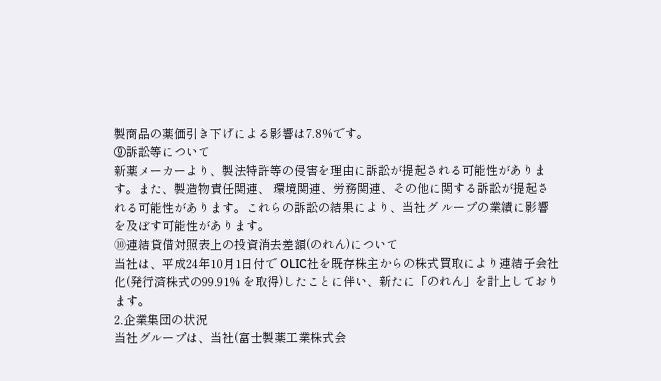製商品の薬価引き下げによる影響は7.8%です。
⑨訴訟等について
新薬メーカーより、製法特許等の侵害を理由に訴訟が提起される可能性があります。また、製造物責任関連、 環境関連、労務関連、その他に関する訴訟が提起される可能性があります。これらの訴訟の結果により、当社グ ループの業績に影響を及ぼす可能性があります。
⑩連結貸借対照表上の投資消去差額(のれん)について
当社は、平成24年10月1日付で OLIC社を既存株主からの株式買取により連結子会社化(発行済株式の99.91% を取得)したことに伴い、新たに「のれん」を計上しております。
2.企業集団の状況
当社グループは、当社(富士製薬工業株式会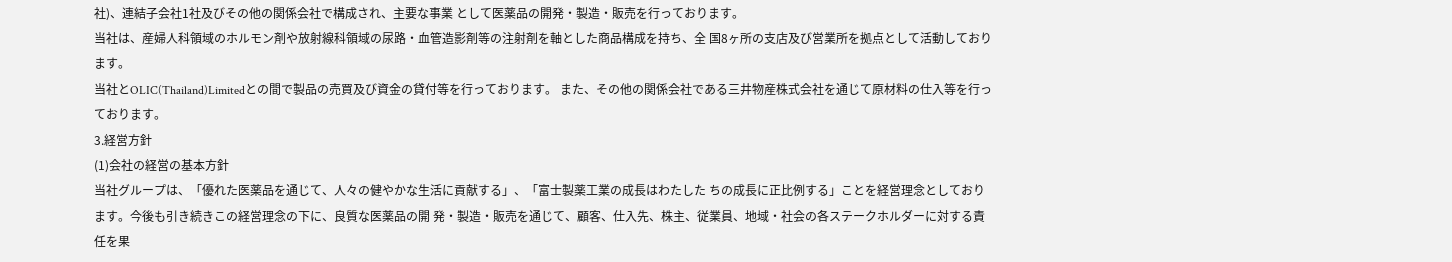社)、連結子会社1社及びその他の関係会社で構成され、主要な事業 として医薬品の開発・製造・販売を行っております。
当社は、産婦人科領域のホルモン剤や放射線科領域の尿路・血管造影剤等の注射剤を軸とした商品構成を持ち、全 国8ヶ所の支店及び営業所を拠点として活動しております。
当社とOLIC(Thailand)Limitedとの間で製品の売買及び資金の貸付等を行っております。 また、その他の関係会社である三井物産株式会社を通じて原材料の仕入等を行っております。
3.経営方針
(1)会社の経営の基本方針
当社グループは、「優れた医薬品を通じて、人々の健やかな生活に貢献する」、「富士製薬工業の成長はわたした ちの成長に正比例する」ことを経営理念としております。今後も引き続きこの経営理念の下に、良質な医薬品の開 発・製造・販売を通じて、顧客、仕入先、株主、従業員、地域・社会の各ステークホルダーに対する責任を果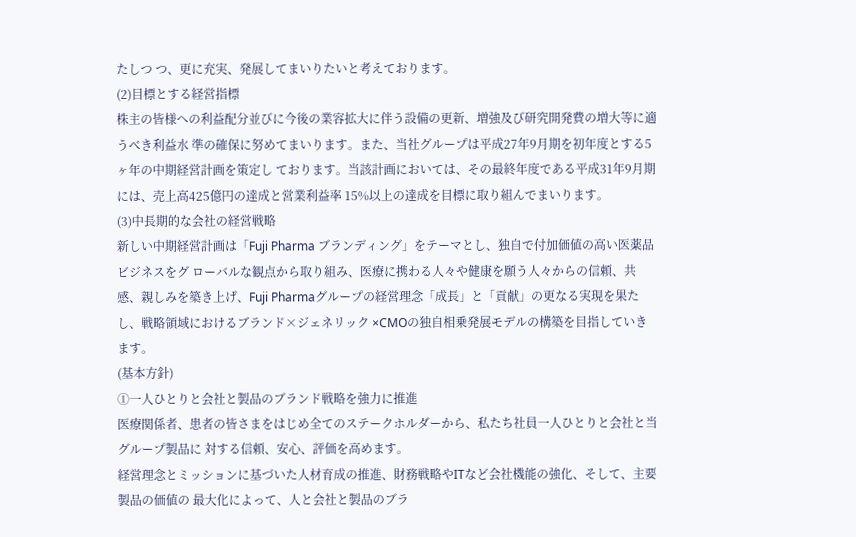たしつ つ、更に充実、発展してまいりたいと考えております。
(2)目標とする経営指標
株主の皆様への利益配分並びに今後の業容拡大に伴う設備の更新、増強及び研究開発費の増大等に適うべき利益水 準の確保に努めてまいります。また、当社グループは平成27年9月期を初年度とする5ヶ年の中期経営計画を策定し ております。当該計画においては、その最終年度である平成31年9月期には、売上高425億円の達成と営業利益率 15%以上の達成を目標に取り組んでまいります。
(3)中長期的な会社の経営戦略
新しい中期経営計画は「Fuji Pharma ブランディング」をテーマとし、独自で付加価値の高い医薬品ビジネスをグ ローバルな観点から取り組み、医療に携わる人々や健康を願う人々からの信頼、共感、親しみを築き上げ、Fuji Pharmaグループの経営理念「成長」と「貢献」の更なる実現を果たし、戦略領域におけるブランド×ジェネリック ×CMOの独自相乗発展モデルの構築を目指していきます。
(基本方針)
①一人ひとりと会社と製品のブランド戦略を強力に推進
医療関係者、患者の皆さまをはじめ全てのステークホルダーから、私たち社員一人ひとりと会社と当グループ製品に 対する信頼、安心、評価を高めます。
経営理念とミッションに基づいた人材育成の推進、財務戦略やITなど会社機能の強化、そして、主要製品の価値の 最大化によって、人と会社と製品のブラ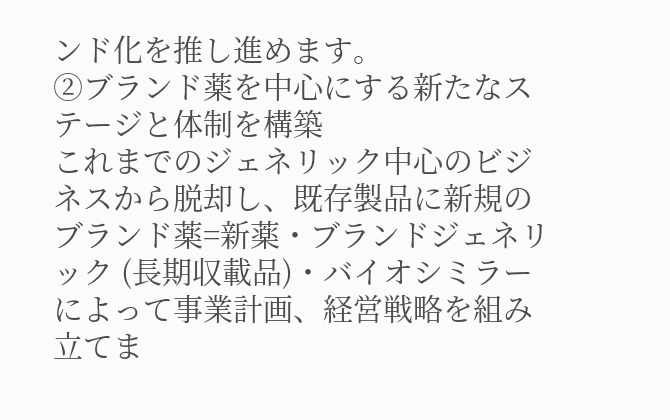ンド化を推し進めます。
②ブランド薬を中心にする新たなステージと体制を構築
これまでのジェネリック中心のビジネスから脱却し、既存製品に新規のブランド薬=新薬・ブランドジェネリック (長期収載品)・バイオシミラーによって事業計画、経営戦略を組み立てま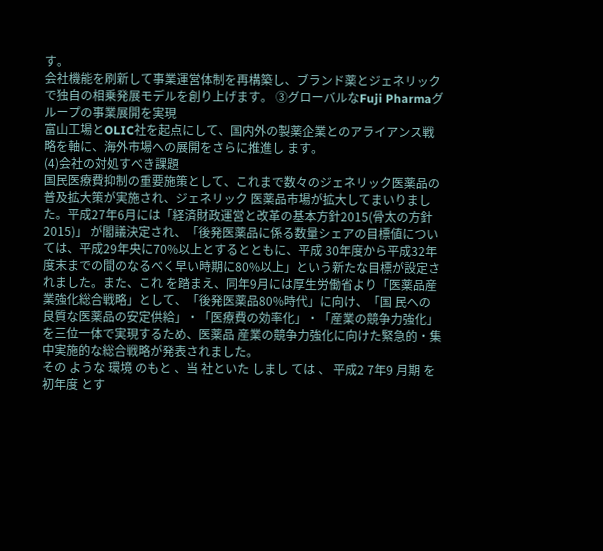す。
会社機能を刷新して事業運営体制を再構築し、ブランド薬とジェネリックで独自の相乗発展モデルを創り上げます。 ③グローバルなFuji Pharmaグループの事業展開を実現
富山工場とOLIC社を起点にして、国内外の製薬企業とのアライアンス戦略を軸に、海外市場への展開をさらに推進し ます。
(4)会社の対処すべき課題
国民医療費抑制の重要施策として、これまで数々のジェネリック医薬品の普及拡大策が実施され、ジェネリック 医薬品市場が拡大してまいりました。平成27年6月には「経済財政運営と改革の基本方針2015(骨太の方針2015)」 が閣議決定され、「後発医薬品に係る数量シェアの目標値については、平成29年央に70%以上とするとともに、平成 30年度から平成32年度末までの間のなるべく早い時期に80%以上」という新たな目標が設定されました。また、これ を踏まえ、同年9月には厚生労働省より「医薬品産業強化総合戦略」として、「後発医薬品80%時代」に向け、「国 民への良質な医薬品の安定供給」・「医療費の効率化」・「産業の競争力強化」を三位一体で実現するため、医薬品 産業の競争力強化に向けた緊急的・集中実施的な総合戦略が発表されました。
その ような 環境 のもと 、当 社といた しまし ては 、 平成2 7年9 月期 を初年度 とす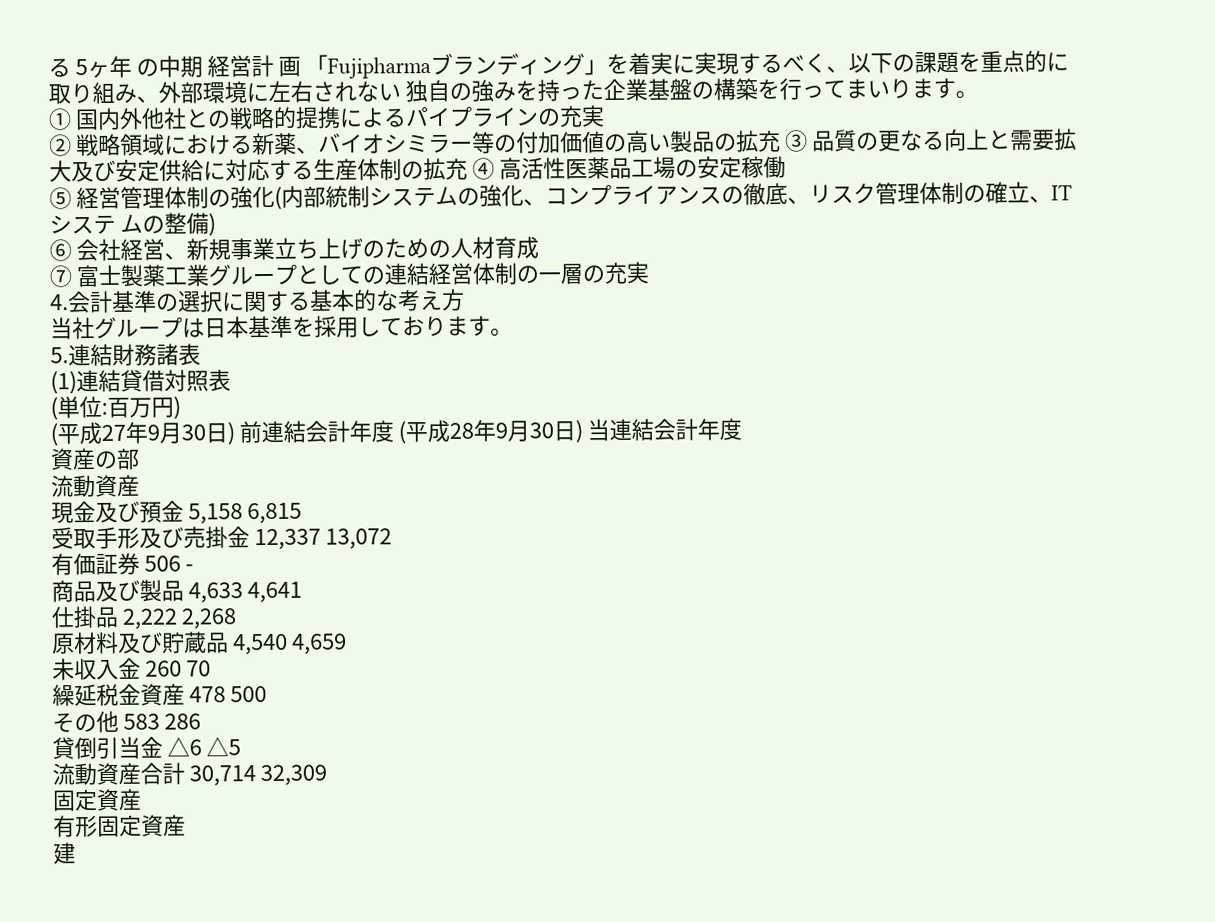る 5ヶ年 の中期 経営計 画 「Fujipharmaブランディング」を着実に実現するべく、以下の課題を重点的に取り組み、外部環境に左右されない 独自の強みを持った企業基盤の構築を行ってまいります。
① 国内外他社との戦略的提携によるパイプラインの充実
② 戦略領域における新薬、バイオシミラー等の付加価値の高い製品の拡充 ③ 品質の更なる向上と需要拡大及び安定供給に対応する生産体制の拡充 ④ 高活性医薬品工場の安定稼働
⑤ 経営管理体制の強化(内部統制システムの強化、コンプライアンスの徹底、リスク管理体制の確立、ITシステ ムの整備)
⑥ 会社経営、新規事業立ち上げのための人材育成
⑦ 富士製薬工業グループとしての連結経営体制の一層の充実
4.会計基準の選択に関する基本的な考え方
当社グループは日本基準を採用しております。
5.連結財務諸表
(1)連結貸借対照表
(単位:百万円)
(平成27年9月30日) 前連結会計年度 (平成28年9月30日) 当連結会計年度
資産の部
流動資産
現金及び預金 5,158 6,815
受取手形及び売掛金 12,337 13,072
有価証券 506 -
商品及び製品 4,633 4,641
仕掛品 2,222 2,268
原材料及び貯蔵品 4,540 4,659
未収入金 260 70
繰延税金資産 478 500
その他 583 286
貸倒引当金 △6 △5
流動資産合計 30,714 32,309
固定資産
有形固定資産
建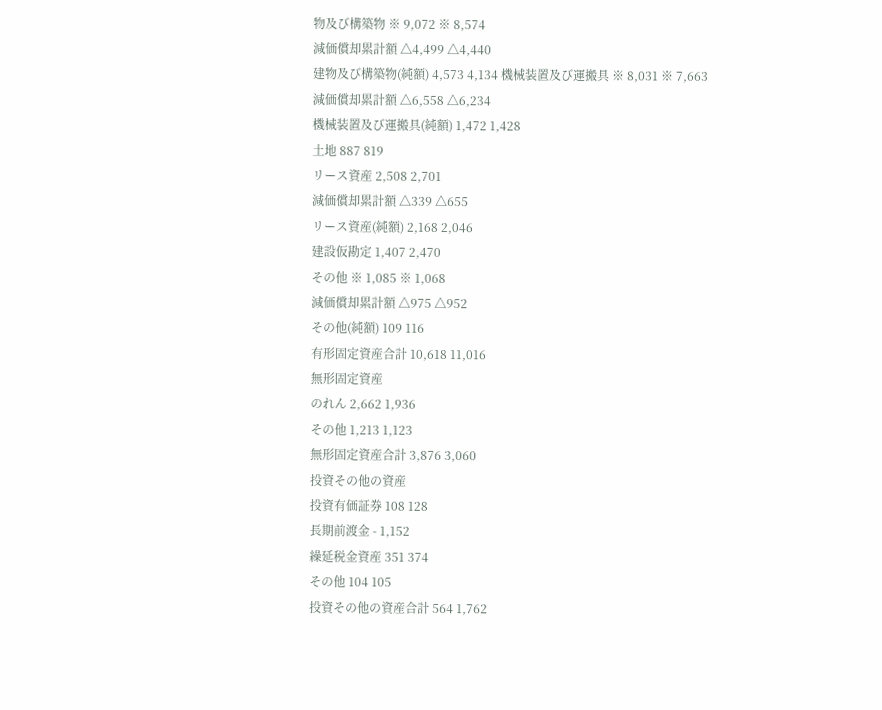物及び構築物 ※ 9,072 ※ 8,574
減価償却累計額 △4,499 △4,440
建物及び構築物(純額) 4,573 4,134 機械装置及び運搬具 ※ 8,031 ※ 7,663
減価償却累計額 △6,558 △6,234
機械装置及び運搬具(純額) 1,472 1,428
土地 887 819
リース資産 2,508 2,701
減価償却累計額 △339 △655
リース資産(純額) 2,168 2,046
建設仮勘定 1,407 2,470
その他 ※ 1,085 ※ 1,068
減価償却累計額 △975 △952
その他(純額) 109 116
有形固定資産合計 10,618 11,016
無形固定資産
のれん 2,662 1,936
その他 1,213 1,123
無形固定資産合計 3,876 3,060
投資その他の資産
投資有価証券 108 128
長期前渡金 - 1,152
繰延税金資産 351 374
その他 104 105
投資その他の資産合計 564 1,762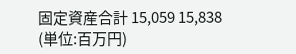固定資産合計 15,059 15,838
(単位:百万円)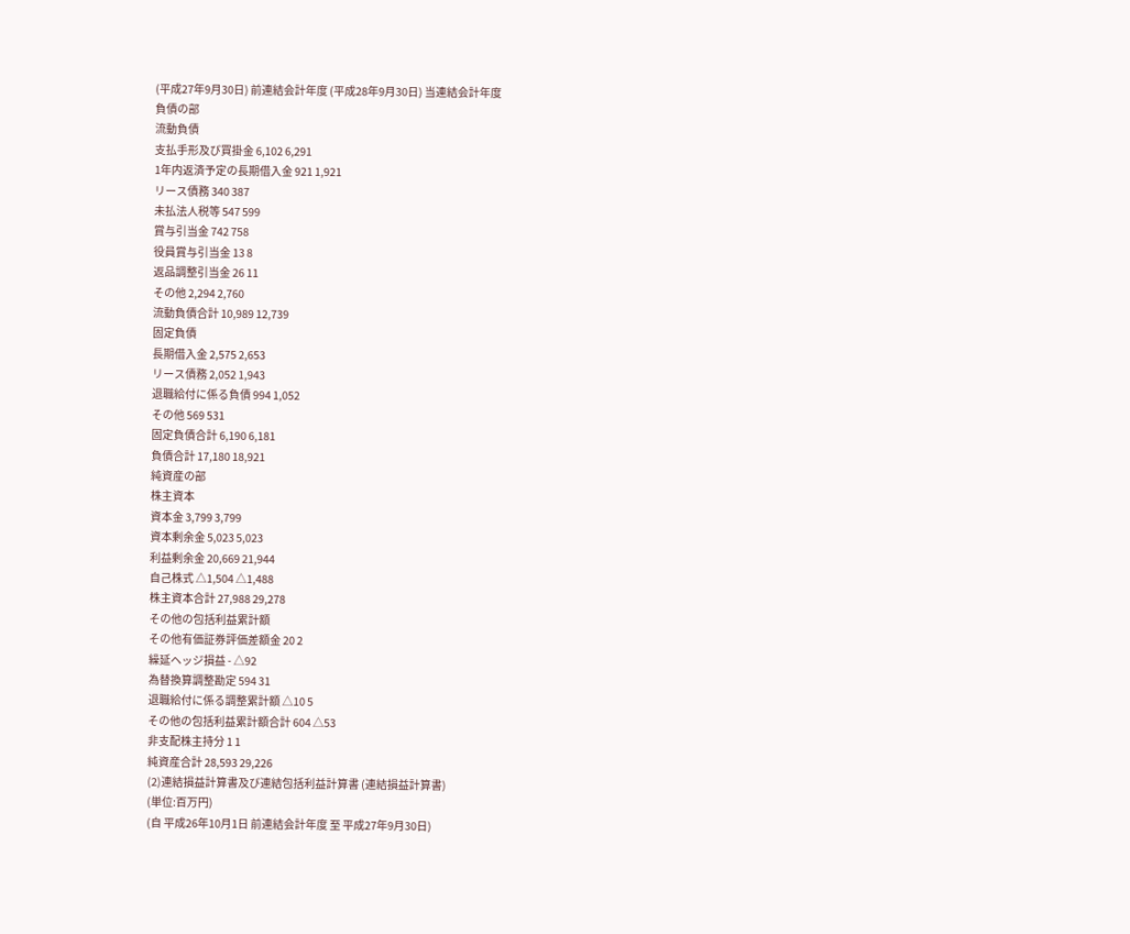(平成27年9月30日) 前連結会計年度 (平成28年9月30日) 当連結会計年度
負債の部
流動負債
支払手形及び買掛金 6,102 6,291
1年内返済予定の長期借入金 921 1,921
リース債務 340 387
未払法人税等 547 599
賞与引当金 742 758
役員賞与引当金 13 8
返品調整引当金 26 11
その他 2,294 2,760
流動負債合計 10,989 12,739
固定負債
長期借入金 2,575 2,653
リース債務 2,052 1,943
退職給付に係る負債 994 1,052
その他 569 531
固定負債合計 6,190 6,181
負債合計 17,180 18,921
純資産の部
株主資本
資本金 3,799 3,799
資本剰余金 5,023 5,023
利益剰余金 20,669 21,944
自己株式 △1,504 △1,488
株主資本合計 27,988 29,278
その他の包括利益累計額
その他有価証券評価差額金 20 2
繰延ヘッジ損益 - △92
為替換算調整勘定 594 31
退職給付に係る調整累計額 △10 5
その他の包括利益累計額合計 604 △53
非支配株主持分 1 1
純資産合計 28,593 29,226
(2)連結損益計算書及び連結包括利益計算書 (連結損益計算書)
(単位:百万円)
(自 平成26年10月1日 前連結会計年度 至 平成27年9月30日)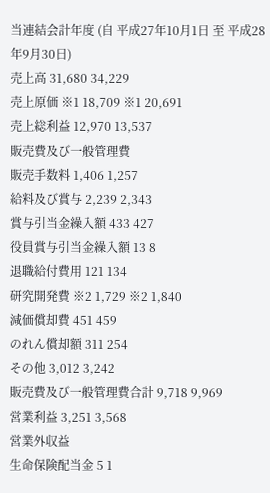当連結会計年度 (自 平成27年10月1日 至 平成28年9月30日)
売上高 31,680 34,229
売上原価 ※1 18,709 ※1 20,691
売上総利益 12,970 13,537
販売費及び一般管理費
販売手数料 1,406 1,257
給料及び賞与 2,239 2,343
賞与引当金繰入額 433 427
役員賞与引当金繰入額 13 8
退職給付費用 121 134
研究開発費 ※2 1,729 ※2 1,840
減価償却費 451 459
のれん償却額 311 254
その他 3,012 3,242
販売費及び一般管理費合計 9,718 9,969
営業利益 3,251 3,568
営業外収益
生命保険配当金 5 1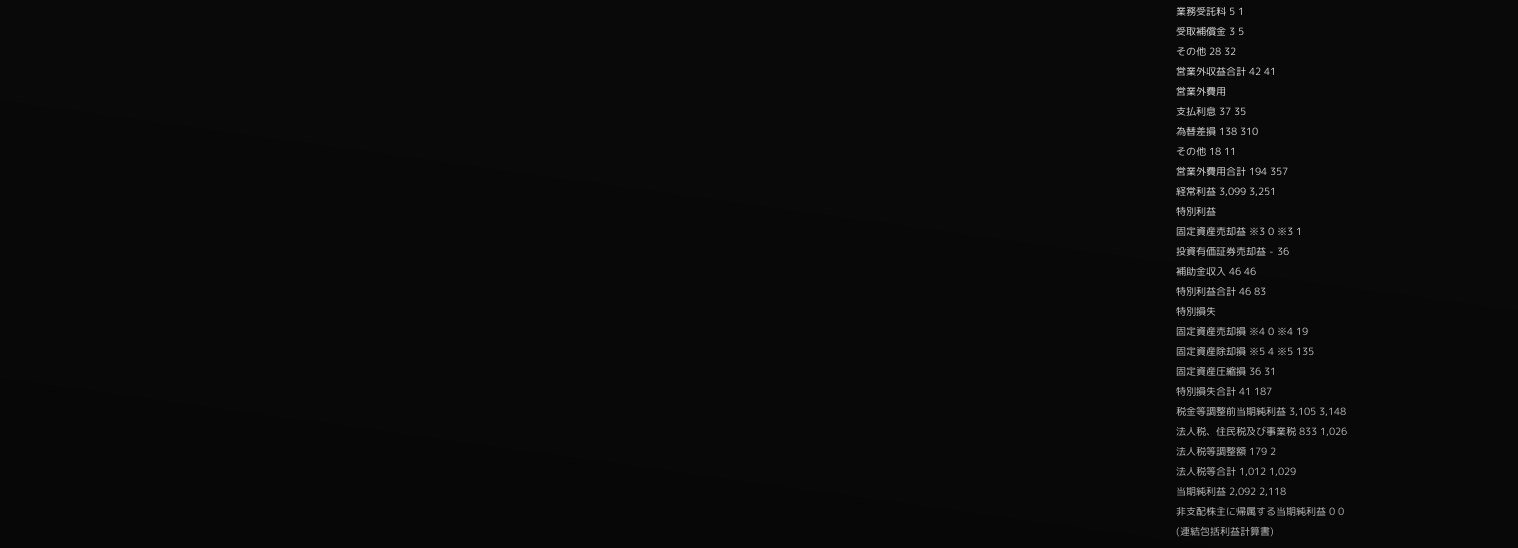業務受託料 5 1
受取補償金 3 5
その他 28 32
営業外収益合計 42 41
営業外費用
支払利息 37 35
為替差損 138 310
その他 18 11
営業外費用合計 194 357
経常利益 3,099 3,251
特別利益
固定資産売却益 ※3 0 ※3 1
投資有価証券売却益 - 36
補助金収入 46 46
特別利益合計 46 83
特別損失
固定資産売却損 ※4 0 ※4 19
固定資産除却損 ※5 4 ※5 135
固定資産圧縮損 36 31
特別損失合計 41 187
税金等調整前当期純利益 3,105 3,148
法人税、住民税及び事業税 833 1,026
法人税等調整額 179 2
法人税等合計 1,012 1,029
当期純利益 2,092 2,118
非支配株主に帰属する当期純利益 0 0
(連結包括利益計算書)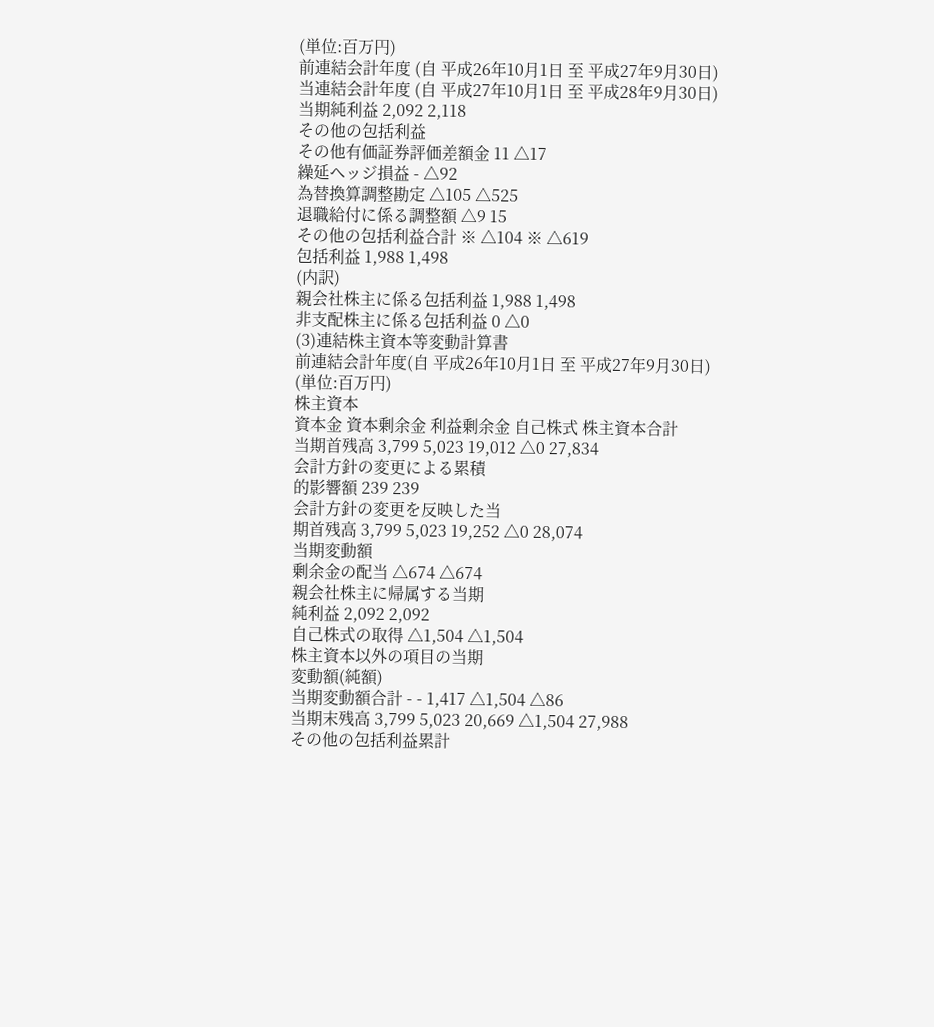(単位:百万円)
前連結会計年度 (自 平成26年10月1日 至 平成27年9月30日)
当連結会計年度 (自 平成27年10月1日 至 平成28年9月30日)
当期純利益 2,092 2,118
その他の包括利益
その他有価証券評価差額金 11 △17
繰延ヘッジ損益 - △92
為替換算調整勘定 △105 △525
退職給付に係る調整額 △9 15
その他の包括利益合計 ※ △104 ※ △619
包括利益 1,988 1,498
(内訳)
親会社株主に係る包括利益 1,988 1,498
非支配株主に係る包括利益 0 △0
(3)連結株主資本等変動計算書
前連結会計年度(自 平成26年10月1日 至 平成27年9月30日)
(単位:百万円)
株主資本
資本金 資本剰余金 利益剰余金 自己株式 株主資本合計
当期首残高 3,799 5,023 19,012 △0 27,834
会計方針の変更による累積
的影響額 239 239
会計方針の変更を反映した当
期首残高 3,799 5,023 19,252 △0 28,074
当期変動額
剰余金の配当 △674 △674
親会社株主に帰属する当期
純利益 2,092 2,092
自己株式の取得 △1,504 △1,504
株主資本以外の項目の当期
変動額(純額)
当期変動額合計 - - 1,417 △1,504 △86
当期末残高 3,799 5,023 20,669 △1,504 27,988
その他の包括利益累計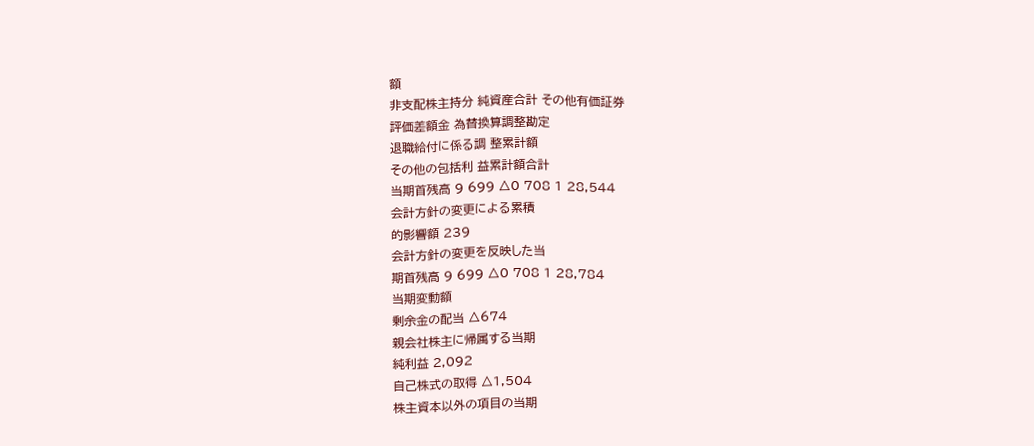額
非支配株主持分 純資産合計 その他有価証券
評価差額金 為替換算調整勘定
退職給付に係る調 整累計額
その他の包括利 益累計額合計
当期首残高 9 699 △0 708 1 28,544
会計方針の変更による累積
的影響額 239
会計方針の変更を反映した当
期首残高 9 699 △0 708 1 28,784
当期変動額
剰余金の配当 △674
親会社株主に帰属する当期
純利益 2,092
自己株式の取得 △1,504
株主資本以外の項目の当期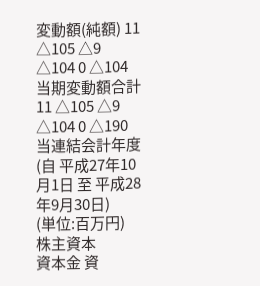変動額(純額) 11 △105 △9 △104 0 △104
当期変動額合計 11 △105 △9 △104 0 △190
当連結会計年度(自 平成27年10月1日 至 平成28年9月30日)
(単位:百万円)
株主資本
資本金 資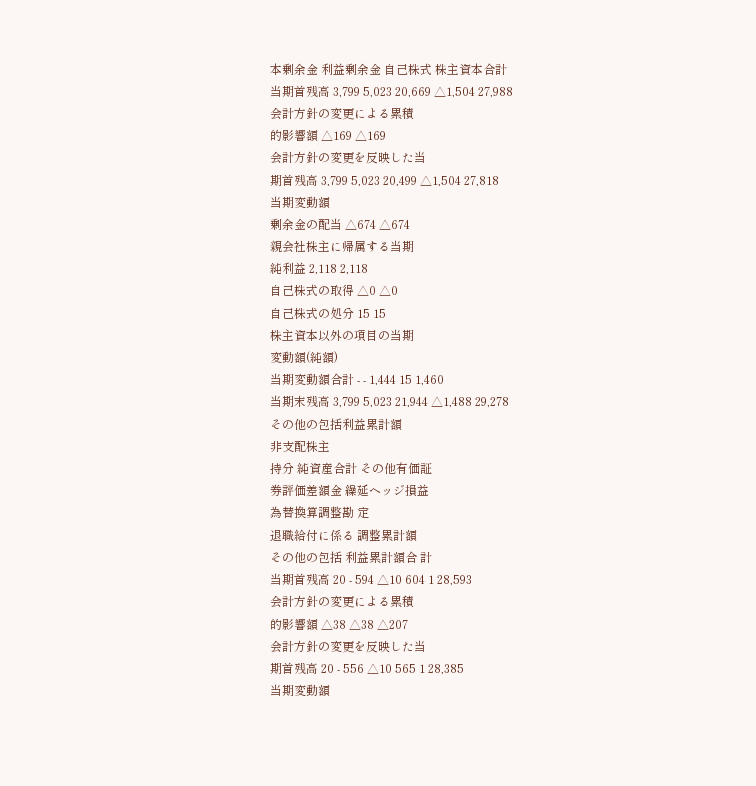本剰余金 利益剰余金 自己株式 株主資本合計
当期首残高 3,799 5,023 20,669 △1,504 27,988
会計方針の変更による累積
的影響額 △169 △169
会計方針の変更を反映した当
期首残高 3,799 5,023 20,499 △1,504 27,818
当期変動額
剰余金の配当 △674 △674
親会社株主に帰属する当期
純利益 2,118 2,118
自己株式の取得 △0 △0
自己株式の処分 15 15
株主資本以外の項目の当期
変動額(純額)
当期変動額合計 - - 1,444 15 1,460
当期末残高 3,799 5,023 21,944 △1,488 29,278
その他の包括利益累計額
非支配株主
持分 純資産合計 その他有価証
券評価差額金 繰延ヘッジ損益
為替換算調整勘 定
退職給付に係る 調整累計額
その他の包括 利益累計額合 計
当期首残高 20 - 594 △10 604 1 28,593
会計方針の変更による累積
的影響額 △38 △38 △207
会計方針の変更を反映した当
期首残高 20 - 556 △10 565 1 28,385
当期変動額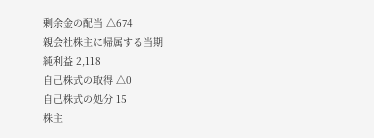剰余金の配当 △674
親会社株主に帰属する当期
純利益 2,118
自己株式の取得 △0
自己株式の処分 15
株主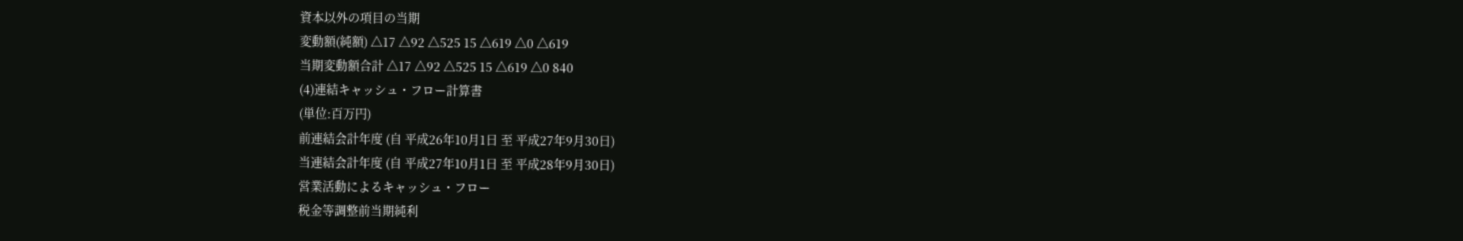資本以外の項目の当期
変動額(純額) △17 △92 △525 15 △619 △0 △619
当期変動額合計 △17 △92 △525 15 △619 △0 840
(4)連結キャッシュ・フロー計算書
(単位:百万円)
前連結会計年度 (自 平成26年10月1日 至 平成27年9月30日)
当連結会計年度 (自 平成27年10月1日 至 平成28年9月30日)
営業活動によるキャッシュ・フロー
税金等調整前当期純利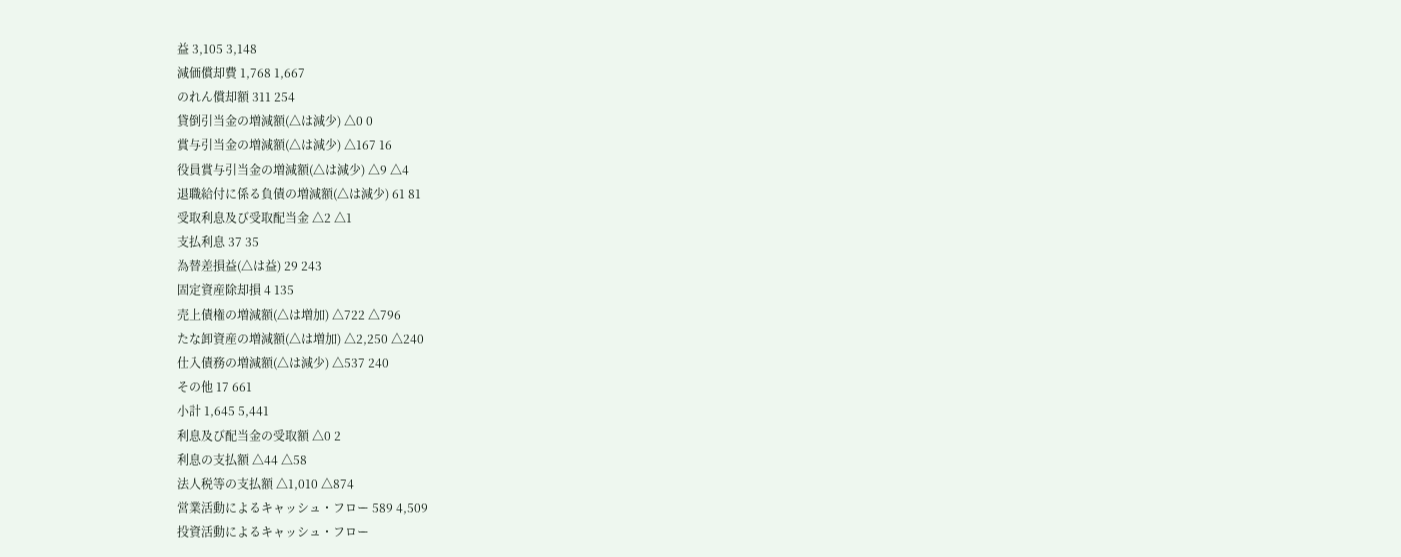益 3,105 3,148
減価償却費 1,768 1,667
のれん償却額 311 254
貸倒引当金の増減額(△は減少) △0 0
賞与引当金の増減額(△は減少) △167 16
役員賞与引当金の増減額(△は減少) △9 △4
退職給付に係る負債の増減額(△は減少) 61 81
受取利息及び受取配当金 △2 △1
支払利息 37 35
為替差損益(△は益) 29 243
固定資産除却損 4 135
売上債権の増減額(△は増加) △722 △796
たな卸資産の増減額(△は増加) △2,250 △240
仕入債務の増減額(△は減少) △537 240
その他 17 661
小計 1,645 5,441
利息及び配当金の受取額 △0 2
利息の支払額 △44 △58
法人税等の支払額 △1,010 △874
営業活動によるキャッシュ・フロー 589 4,509
投資活動によるキャッシュ・フロー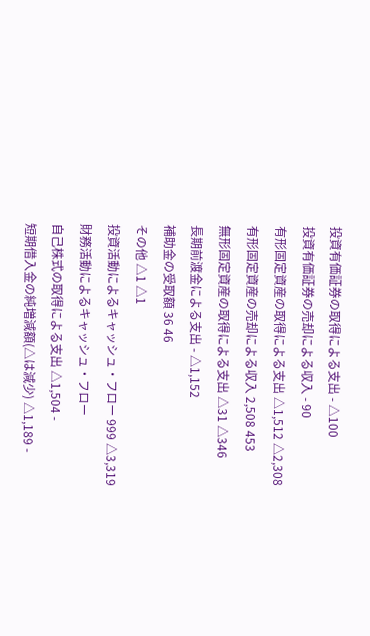投資有価証券の取得による支出 - △100
投資有価証券の売却による収入 - 90
有形固定資産の取得による支出 △1,512 △2,308
有形固定資産の売却による収入 2,508 453
無形固定資産の取得による支出 △31 △346
長期前渡金による支出 - △1,152
補助金の受取額 36 46
その他 △1 △1
投資活動によるキャッシュ・フロー 999 △3,319
財務活動によるキャッシュ・フロー
自己株式の取得による支出 △1,504 -
短期借入金の純増減額(△は減少) △1,189 -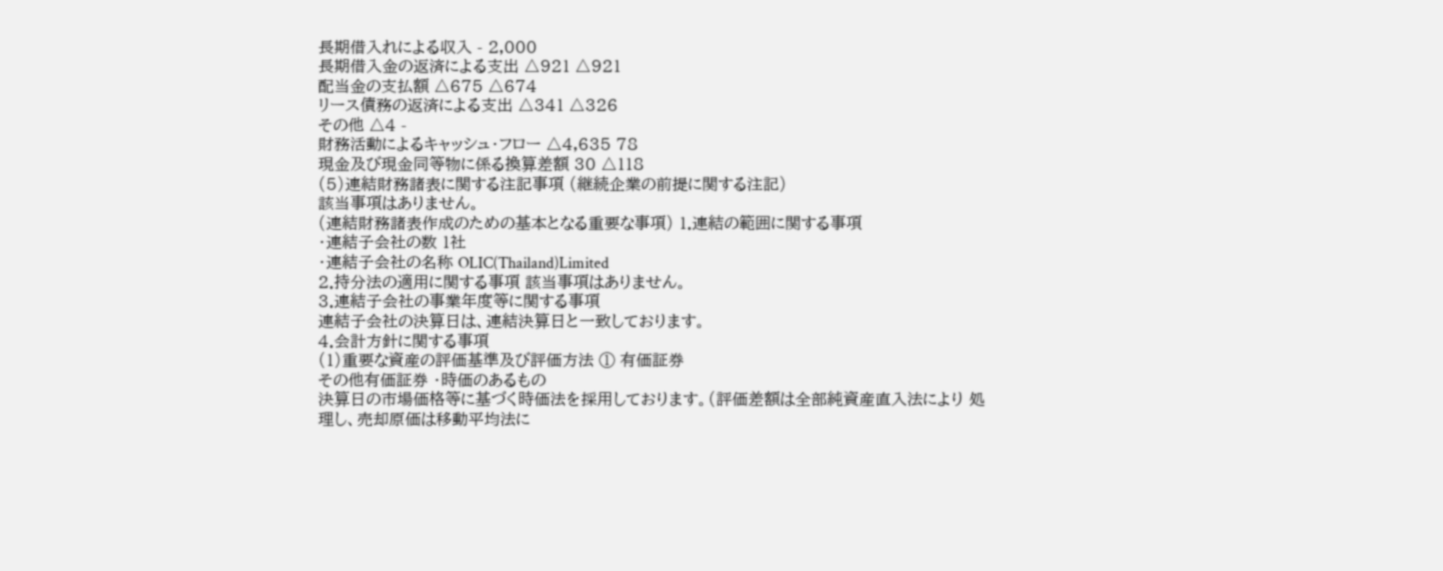長期借入れによる収入 - 2,000
長期借入金の返済による支出 △921 △921
配当金の支払額 △675 △674
リース債務の返済による支出 △341 △326
その他 △4 -
財務活動によるキャッシュ・フロー △4,635 78
現金及び現金同等物に係る換算差額 30 △118
(5)連結財務諸表に関する注記事項 (継続企業の前提に関する注記)
該当事項はありません。
(連結財務諸表作成のための基本となる重要な事項) 1.連結の範囲に関する事項
・連結子会社の数 1社
・連結子会社の名称 OLIC(Thailand)Limited
2.持分法の適用に関する事項 該当事項はありません。
3.連結子会社の事業年度等に関する事項
連結子会社の決算日は、連結決算日と一致しております。
4.会計方針に関する事項
(1)重要な資産の評価基準及び評価方法 ① 有価証券
その他有価証券 ・時価のあるもの
決算日の市場価格等に基づく時価法を採用しております。(評価差額は全部純資産直入法により 処理し、売却原価は移動平均法に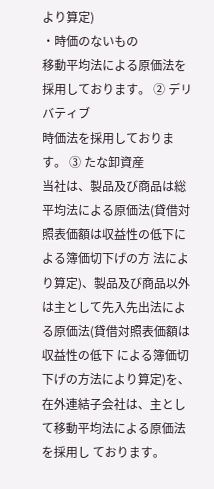より算定)
・時価のないもの
移動平均法による原価法を採用しております。 ② デリバティブ
時価法を採用しております。 ③ たな卸資産
当社は、製品及び商品は総平均法による原価法(貸借対照表価額は収益性の低下による簿価切下げの方 法により算定)、製品及び商品以外は主として先入先出法による原価法(貸借対照表価額は収益性の低下 による簿価切下げの方法により算定)を、在外連結子会社は、主として移動平均法による原価法を採用し ております。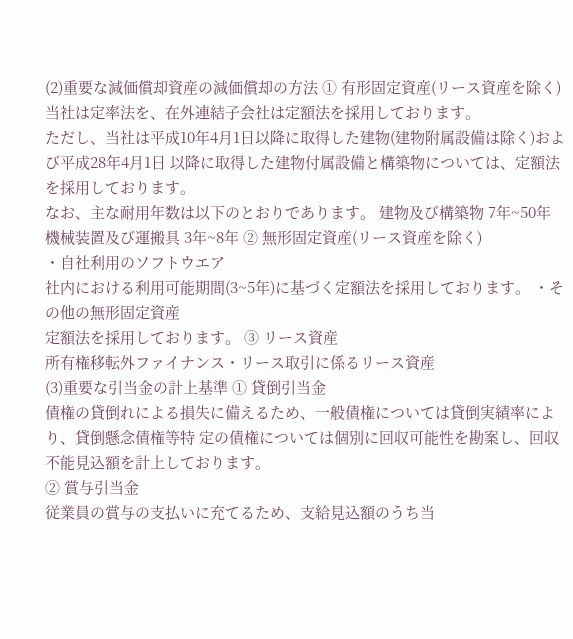(2)重要な減価償却資産の減価償却の方法 ① 有形固定資産(リース資産を除く)
当社は定率法を、在外連結子会社は定額法を採用しております。
ただし、当社は平成10年4月1日以降に取得した建物(建物附属設備は除く)および平成28年4月1日 以降に取得した建物付属設備と構築物については、定額法を採用しております。
なお、主な耐用年数は以下のとおりであります。 建物及び構築物 7年~50年
機械装置及び運搬具 3年~8年 ② 無形固定資産(リース資産を除く)
・自社利用のソフトウエア
社内における利用可能期間(3~5年)に基づく定額法を採用しております。 ・その他の無形固定資産
定額法を採用しております。 ③ リース資産
所有権移転外ファイナンス・リース取引に係るリース資産
(3)重要な引当金の計上基準 ① 貸倒引当金
債権の貸倒れによる損失に備えるため、一般債権については貸倒実績率により、貸倒懸念債権等特 定の債権については個別に回収可能性を勘案し、回収不能見込額を計上しております。
② 賞与引当金
従業員の賞与の支払いに充てるため、支給見込額のうち当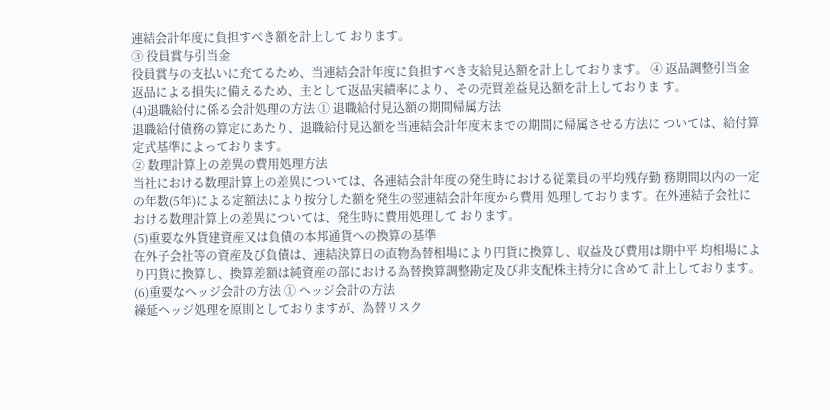連結会計年度に負担すべき額を計上して おります。
③ 役員賞与引当金
役員賞与の支払いに充てるため、当連結会計年度に負担すべき支給見込額を計上しております。 ④ 返品調整引当金
返品による損失に備えるため、主として返品実績率により、その売買差益見込額を計上しておりま す。
(4)退職給付に係る会計処理の方法 ① 退職給付見込額の期間帰属方法
退職給付債務の算定にあたり、退職給付見込額を当連結会計年度末までの期間に帰属させる方法に ついては、給付算定式基準によっております。
② 数理計算上の差異の費用処理方法
当社における数理計算上の差異については、各連結会計年度の発生時における従業員の平均残存勤 務期間以内の一定の年数(5年)による定額法により按分した額を発生の翌連結会計年度から費用 処理しております。在外連結子会社における数理計算上の差異については、発生時に費用処理して おります。
(5)重要な外貨建資産又は負債の本邦通貨への換算の基準
在外子会社等の資産及び負債は、連結決算日の直物為替相場により円貨に換算し、収益及び費用は期中平 均相場により円貨に換算し、換算差額は純資産の部における為替換算調整勘定及び非支配株主持分に含めて 計上しております。
(6)重要なヘッジ会計の方法 ① ヘッジ会計の方法
繰延ヘッジ処理を原則としておりますが、為替リスク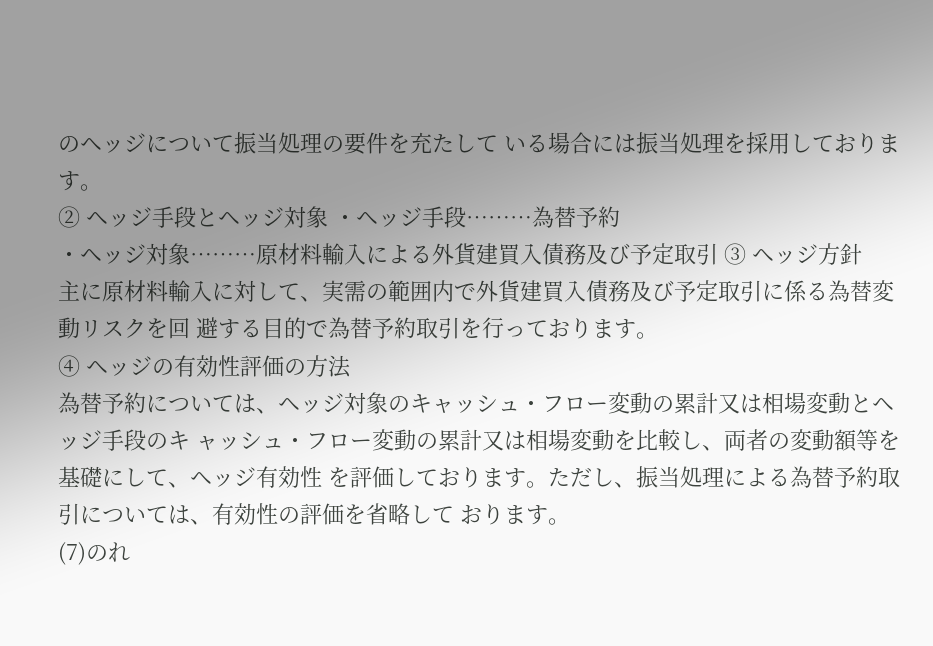のヘッジについて振当処理の要件を充たして いる場合には振当処理を採用しております。
② ヘッジ手段とヘッジ対象 ・ヘッジ手段………為替予約
・ヘッジ対象………原材料輸入による外貨建買入債務及び予定取引 ③ ヘッジ方針
主に原材料輸入に対して、実需の範囲内で外貨建買入債務及び予定取引に係る為替変動リスクを回 避する目的で為替予約取引を行っております。
④ ヘッジの有効性評価の方法
為替予約については、ヘッジ対象のキャッシュ・フロー変動の累計又は相場変動とヘッジ手段のキ ャッシュ・フロー変動の累計又は相場変動を比較し、両者の変動額等を基礎にして、ヘッジ有効性 を評価しております。ただし、振当処理による為替予約取引については、有効性の評価を省略して おります。
(7)のれ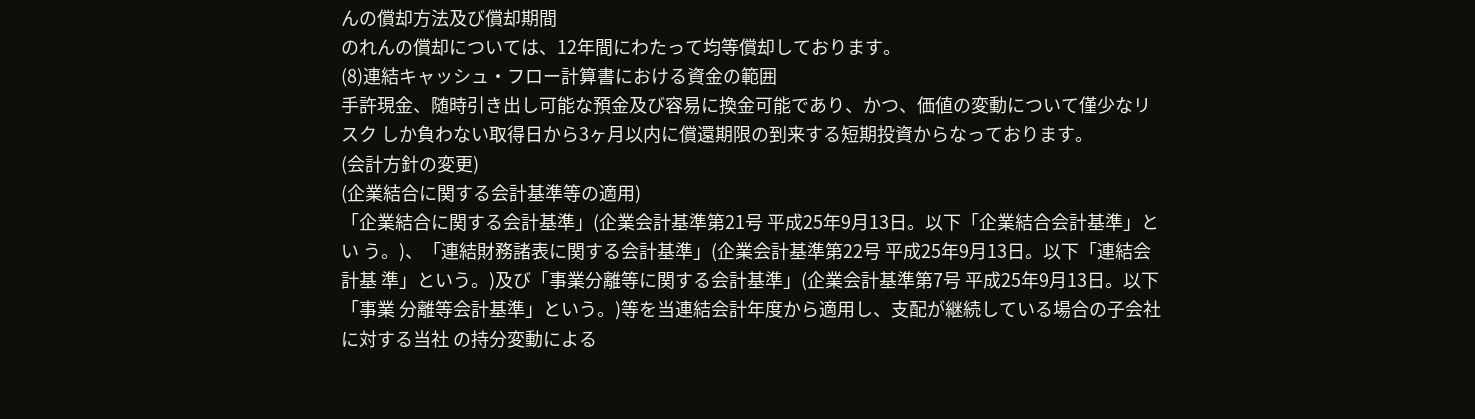んの償却方法及び償却期間
のれんの償却については、12年間にわたって均等償却しております。
(8)連結キャッシュ・フロー計算書における資金の範囲
手許現金、随時引き出し可能な預金及び容易に換金可能であり、かつ、価値の変動について僅少なリスク しか負わない取得日から3ヶ月以内に償還期限の到来する短期投資からなっております。
(会計方針の変更)
(企業結合に関する会計基準等の適用)
「企業結合に関する会計基準」(企業会計基準第21号 平成25年9月13日。以下「企業結合会計基準」とい う。)、「連結財務諸表に関する会計基準」(企業会計基準第22号 平成25年9月13日。以下「連結会計基 準」という。)及び「事業分離等に関する会計基準」(企業会計基準第7号 平成25年9月13日。以下「事業 分離等会計基準」という。)等を当連結会計年度から適用し、支配が継続している場合の子会社に対する当社 の持分変動による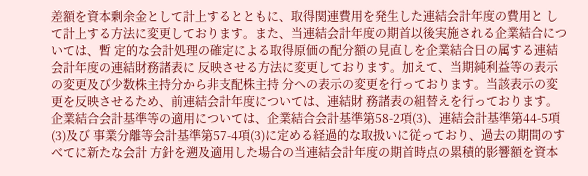差額を資本剰余金として計上するとともに、取得関連費用を発生した連結会計年度の費用と して計上する方法に変更しております。また、当連結会計年度の期首以後実施される企業結合については、暫 定的な会計処理の確定による取得原価の配分額の見直しを企業結合日の属する連結会計年度の連結財務諸表に 反映させる方法に変更しております。加えて、当期純利益等の表示の変更及び少数株主持分から非支配株主持 分への表示の変更を行っております。当該表示の変更を反映させるため、前連結会計年度については、連結財 務諸表の組替えを行っております。
企業結合会計基準等の適用については、企業結合会計基準第58-2項(3)、連結会計基準第44-5項(3)及び 事業分離等会計基準第57-4項(3)に定める経過的な取扱いに従っており、過去の期間のすべてに新たな会計 方針を遡及適用した場合の当連結会計年度の期首時点の累積的影響額を資本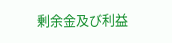剰余金及び利益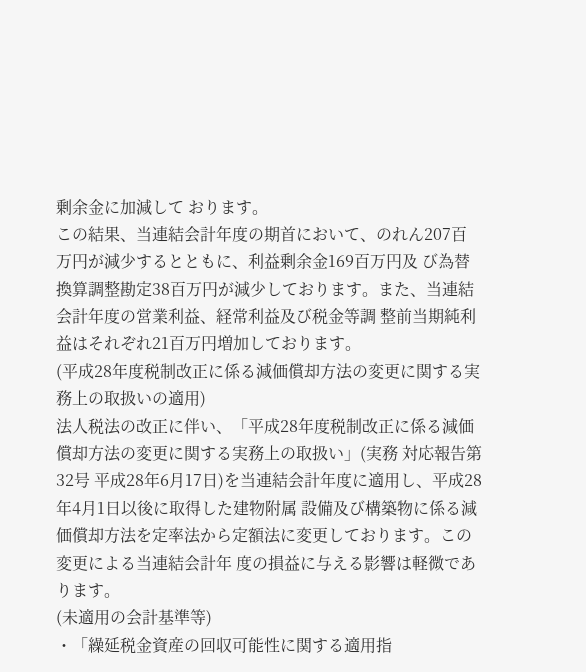剰余金に加減して おります。
この結果、当連結会計年度の期首において、のれん207百万円が減少するとともに、利益剰余金169百万円及 び為替換算調整勘定38百万円が減少しております。また、当連結会計年度の営業利益、経常利益及び税金等調 整前当期純利益はそれぞれ21百万円増加しております。
(平成28年度税制改正に係る減価償却方法の変更に関する実務上の取扱いの適用)
法人税法の改正に伴い、「平成28年度税制改正に係る減価償却方法の変更に関する実務上の取扱い」(実務 対応報告第32号 平成28年6月17日)を当連結会計年度に適用し、平成28年4月1日以後に取得した建物附属 設備及び構築物に係る減価償却方法を定率法から定額法に変更しております。この変更による当連結会計年 度の損益に与える影響は軽微であります。
(未適用の会計基準等)
・「繰延税金資産の回収可能性に関する適用指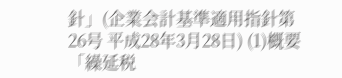針」(企業会計基準適用指針第26号 平成28年3月28日) (1)概要
「繰延税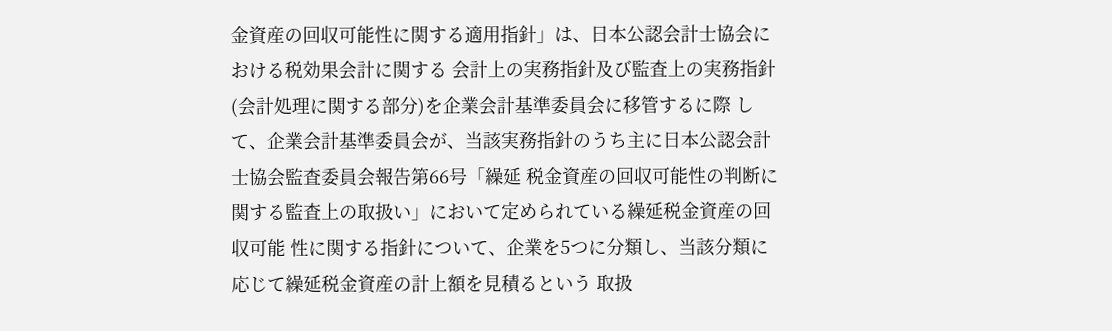金資産の回収可能性に関する適用指針」は、日本公認会計士協会における税効果会計に関する 会計上の実務指針及び監査上の実務指針(会計処理に関する部分)を企業会計基準委員会に移管するに際 して、企業会計基準委員会が、当該実務指針のうち主に日本公認会計士協会監査委員会報告第66号「繰延 税金資産の回収可能性の判断に関する監査上の取扱い」において定められている繰延税金資産の回収可能 性に関する指針について、企業を5つに分類し、当該分類に応じて繰延税金資産の計上額を見積るという 取扱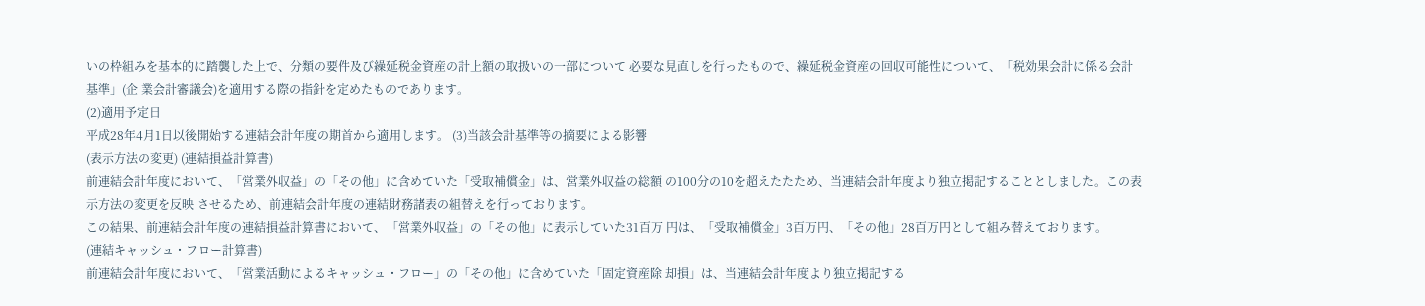いの枠組みを基本的に踏襲した上で、分類の要件及び繰延税金資産の計上額の取扱いの一部について 必要な見直しを行ったもので、繰延税金資産の回収可能性について、「税効果会計に係る会計基準」(企 業会計審議会)を適用する際の指針を定めたものであります。
(2)適用予定日
平成28年4月1日以後開始する連結会計年度の期首から適用します。 (3)当該会計基準等の摘要による影響
(表示方法の変更) (連結損益計算書)
前連結会計年度において、「営業外収益」の「その他」に含めていた「受取補償金」は、営業外収益の総額 の100分の10を超えたたため、当連結会計年度より独立掲記することとしました。この表示方法の変更を反映 させるため、前連結会計年度の連結財務諸表の組替えを行っております。
この結果、前連結会計年度の連結損益計算書において、「営業外収益」の「その他」に表示していた31百万 円は、「受取補償金」3百万円、「その他」28百万円として組み替えております。
(連結キャッシュ・フロー計算書)
前連結会計年度において、「営業活動によるキャッシュ・フロー」の「その他」に含めていた「固定資産除 却損」は、当連結会計年度より独立掲記する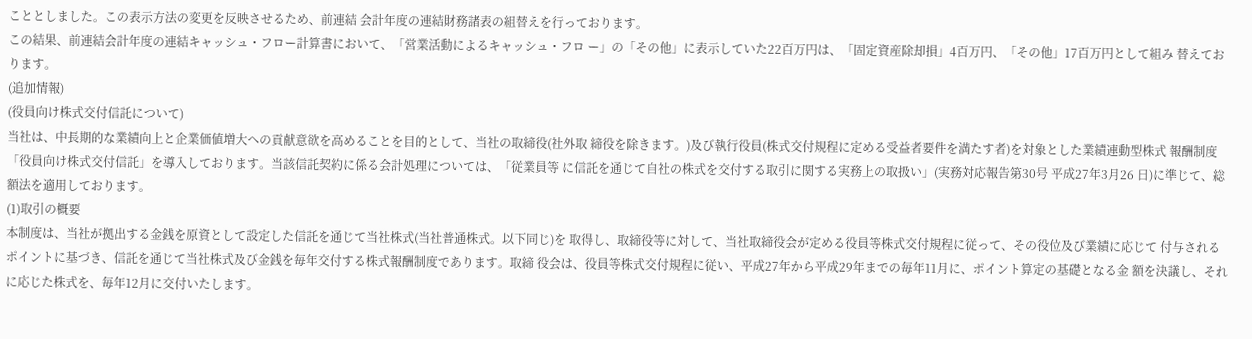こととしました。この表示方法の変更を反映させるため、前連結 会計年度の連結財務諸表の組替えを行っております。
この結果、前連結会計年度の連結キャッシュ・フロー計算書において、「営業活動によるキャッシュ・フロ ー」の「その他」に表示していた22百万円は、「固定資産除却損」4百万円、「その他」17百万円として組み 替えております。
(追加情報)
(役員向け株式交付信託について)
当社は、中長期的な業績向上と企業価値増大への貢献意欲を高めることを目的として、当社の取締役(社外取 締役を除きます。)及び執行役員(株式交付規程に定める受益者要件を満たす者)を対象とした業績連動型株式 報酬制度「役員向け株式交付信託」を導入しております。当該信託契約に係る会計処理については、「従業員等 に信託を通じて自社の株式を交付する取引に関する実務上の取扱い」(実務対応報告第30号 平成27年3月26 日)に準じて、総額法を適用しております。
(1)取引の概要
本制度は、当社が拠出する金銭を原資として設定した信託を通じて当社株式(当社普通株式。以下同じ)を 取得し、取締役等に対して、当社取締役会が定める役員等株式交付規程に従って、その役位及び業績に応じて 付与されるポイントに基づき、信託を通じて当社株式及び金銭を毎年交付する株式報酬制度であります。取締 役会は、役員等株式交付規程に従い、平成27年から平成29年までの毎年11月に、ポイント算定の基礎となる金 額を決議し、それに応じた株式を、毎年12月に交付いたします。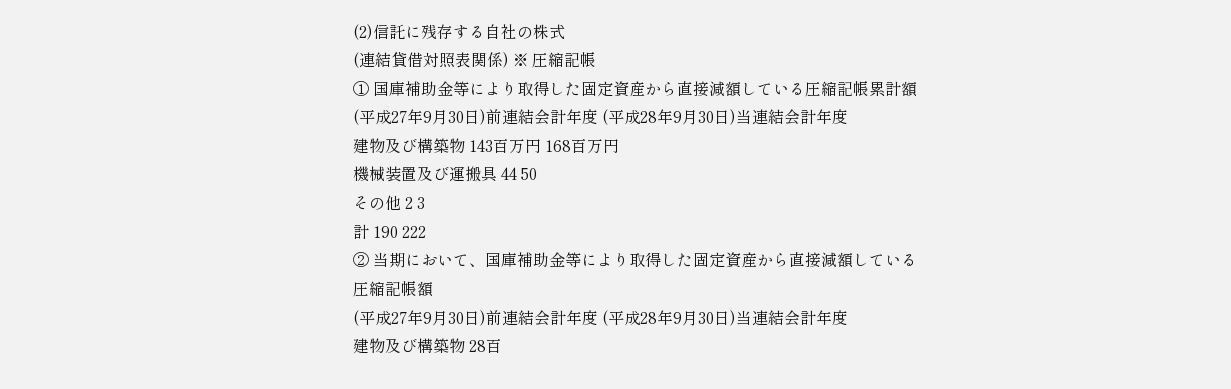(2)信託に残存する自社の株式
(連結貸借対照表関係) ※ 圧縮記帳
① 国庫補助金等により取得した固定資産から直接減額している圧縮記帳累計額
(平成27年9月30日)前連結会計年度 (平成28年9月30日)当連結会計年度
建物及び構築物 143百万円 168百万円
機械装置及び運搬具 44 50
その他 2 3
計 190 222
② 当期において、国庫補助金等により取得した固定資産から直接減額している圧縮記帳額
(平成27年9月30日)前連結会計年度 (平成28年9月30日)当連結会計年度
建物及び構築物 28百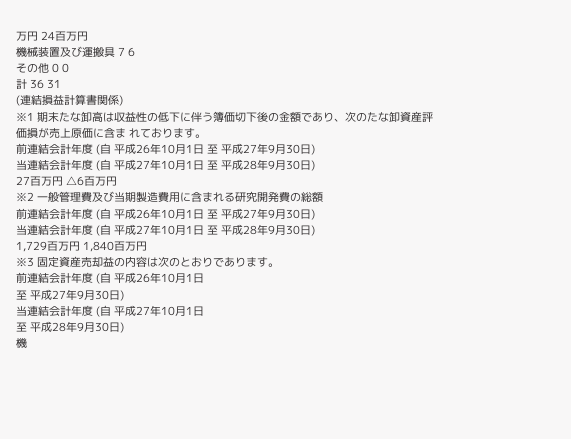万円 24百万円
機械装置及び運搬具 7 6
その他 0 0
計 36 31
(連結損益計算書関係)
※1 期末たな卸高は収益性の低下に伴う簿価切下後の金額であり、次のたな卸資産評価損が売上原価に含ま れております。
前連結会計年度 (自 平成26年10月1日 至 平成27年9月30日)
当連結会計年度 (自 平成27年10月1日 至 平成28年9月30日)
27百万円 △6百万円
※2 一般管理費及び当期製造費用に含まれる研究開発費の総額
前連結会計年度 (自 平成26年10月1日 至 平成27年9月30日)
当連結会計年度 (自 平成27年10月1日 至 平成28年9月30日)
1,729百万円 1,840百万円
※3 固定資産売却益の内容は次のとおりであります。
前連結会計年度 (自 平成26年10月1日
至 平成27年9月30日)
当連結会計年度 (自 平成27年10月1日
至 平成28年9月30日)
機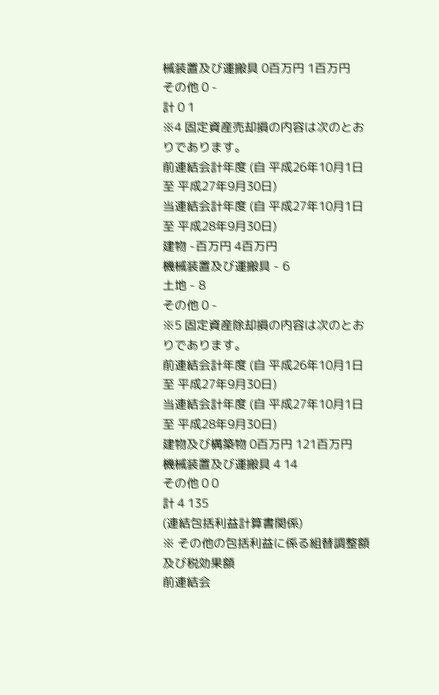械装置及び運搬具 0百万円 1百万円
その他 0 -
計 0 1
※4 固定資産売却損の内容は次のとおりであります。
前連結会計年度 (自 平成26年10月1日
至 平成27年9月30日)
当連結会計年度 (自 平成27年10月1日
至 平成28年9月30日)
建物 -百万円 4百万円
機械装置及び運搬具 - 6
土地 - 8
その他 0 -
※5 固定資産除却損の内容は次のとおりであります。
前連結会計年度 (自 平成26年10月1日
至 平成27年9月30日)
当連結会計年度 (自 平成27年10月1日
至 平成28年9月30日)
建物及び構築物 0百万円 121百万円
機械装置及び運搬具 4 14
その他 0 0
計 4 135
(連結包括利益計算書関係)
※ その他の包括利益に係る組替調整額及び税効果額
前連結会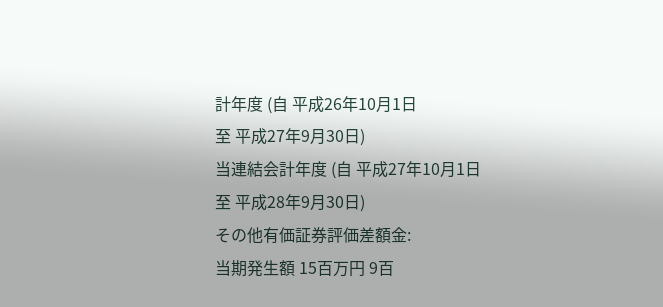計年度 (自 平成26年10月1日
至 平成27年9月30日)
当連結会計年度 (自 平成27年10月1日
至 平成28年9月30日)
その他有価証券評価差額金:
当期発生額 15百万円 9百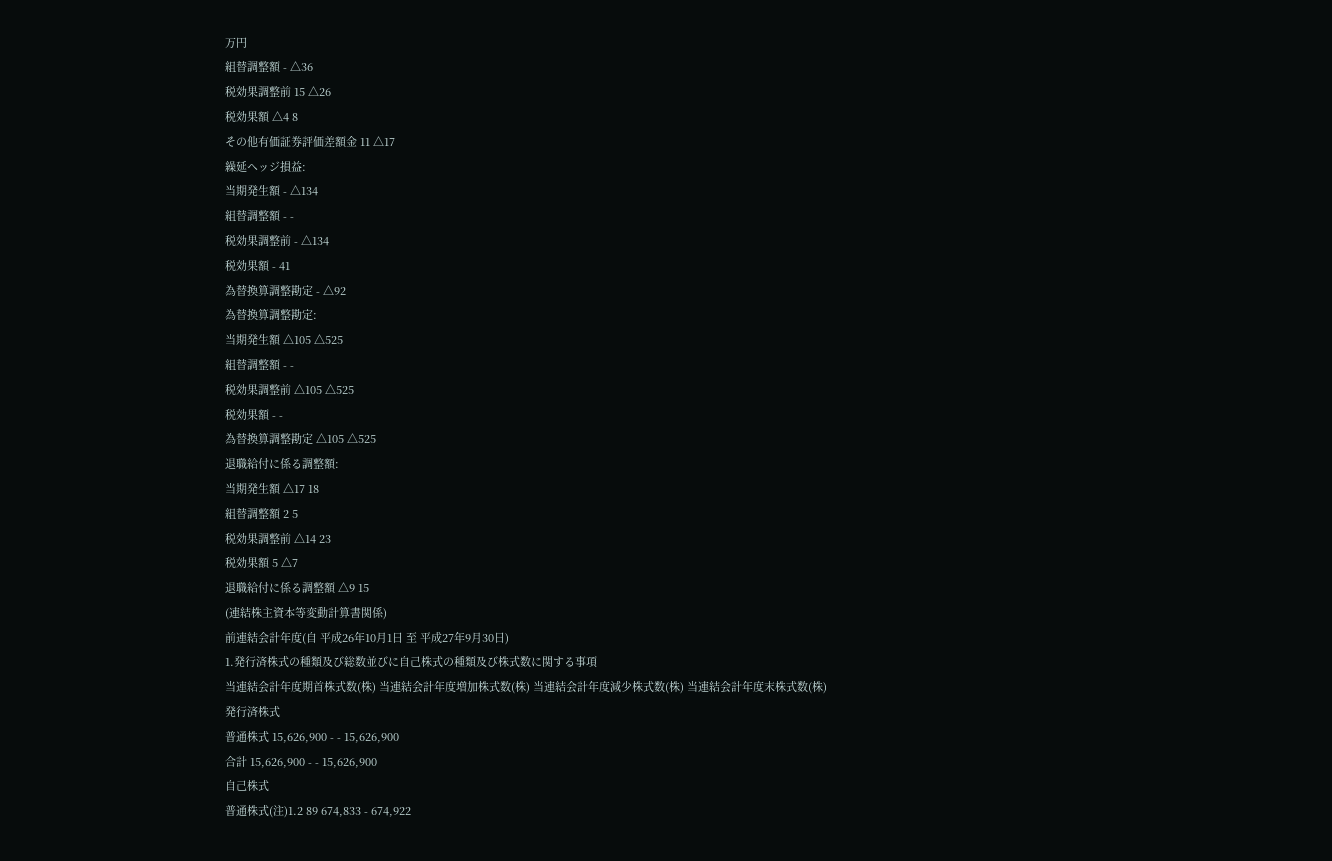万円
組替調整額 - △36
税効果調整前 15 △26
税効果額 △4 8
その他有価証券評価差額金 11 △17
繰延ヘッジ損益:
当期発生額 - △134
組替調整額 - -
税効果調整前 - △134
税効果額 - 41
為替換算調整勘定 - △92
為替換算調整勘定:
当期発生額 △105 △525
組替調整額 - -
税効果調整前 △105 △525
税効果額 - -
為替換算調整勘定 △105 △525
退職給付に係る調整額:
当期発生額 △17 18
組替調整額 2 5
税効果調整前 △14 23
税効果額 5 △7
退職給付に係る調整額 △9 15
(連結株主資本等変動計算書関係)
前連結会計年度(自 平成26年10月1日 至 平成27年9月30日)
1.発行済株式の種類及び総数並びに自己株式の種類及び株式数に関する事項
当連結会計年度期首株式数(株) 当連結会計年度増加株式数(株) 当連結会計年度減少株式数(株) 当連結会計年度末株式数(株)
発行済株式
普通株式 15,626,900 - - 15,626,900
合計 15,626,900 - - 15,626,900
自己株式
普通株式(注)1.2 89 674,833 - 674,922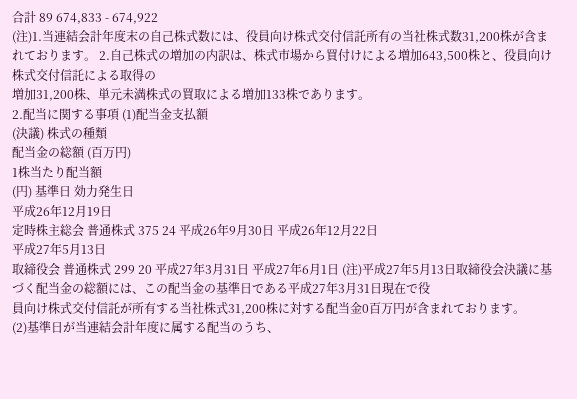合計 89 674,833 - 674,922
(注)1.当連結会計年度末の自己株式数には、役員向け株式交付信託所有の当社株式数31,200株が含まれております。 2.自己株式の増加の内訳は、株式市場から買付けによる増加643,500株と、役員向け株式交付信託による取得の
増加31,200株、単元未満株式の買取による増加133株であります。
2.配当に関する事項 (1)配当金支払額
(決議) 株式の種類
配当金の総額 (百万円)
1株当たり配当額
(円) 基準日 効力発生日
平成26年12月19日
定時株主総会 普通株式 375 24 平成26年9月30日 平成26年12月22日
平成27年5月13日
取締役会 普通株式 299 20 平成27年3月31日 平成27年6月1日 (注)平成27年5月13日取締役会決議に基づく配当金の総額には、この配当金の基準日である平成27年3月31日現在で役
員向け株式交付信託が所有する当社株式31,200株に対する配当金0百万円が含まれております。
(2)基準日が当連結会計年度に属する配当のうち、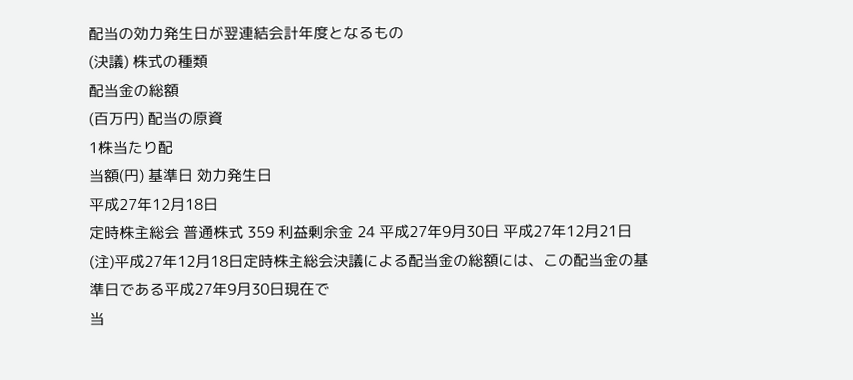配当の効力発生日が翌連結会計年度となるもの
(決議) 株式の種類
配当金の総額
(百万円) 配当の原資
1株当たり配
当額(円) 基準日 効力発生日
平成27年12月18日
定時株主総会 普通株式 359 利益剰余金 24 平成27年9月30日 平成27年12月21日 (注)平成27年12月18日定時株主総会決議による配当金の総額には、この配当金の基準日である平成27年9月30日現在で
当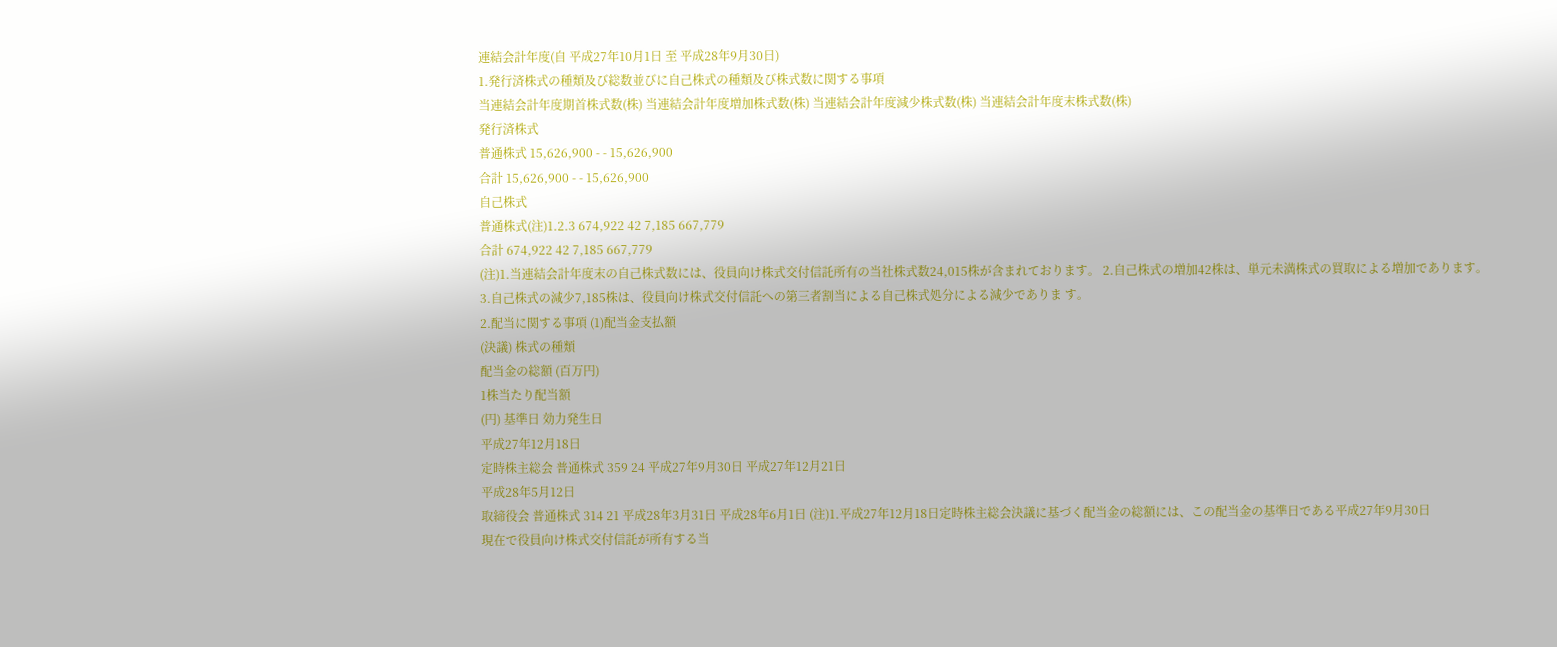連結会計年度(自 平成27年10月1日 至 平成28年9月30日)
1.発行済株式の種類及び総数並びに自己株式の種類及び株式数に関する事項
当連結会計年度期首株式数(株) 当連結会計年度増加株式数(株) 当連結会計年度減少株式数(株) 当連結会計年度末株式数(株)
発行済株式
普通株式 15,626,900 - - 15,626,900
合計 15,626,900 - - 15,626,900
自己株式
普通株式(注)1.2.3 674,922 42 7,185 667,779
合計 674,922 42 7,185 667,779
(注)1.当連結会計年度末の自己株式数には、役員向け株式交付信託所有の当社株式数24,015株が含まれております。 2.自己株式の増加42株は、単元未満株式の買取による増加であります。
3.自己株式の減少7,185株は、役員向け株式交付信託への第三者割当による自己株式処分による減少でありま す。
2.配当に関する事項 (1)配当金支払額
(決議) 株式の種類
配当金の総額 (百万円)
1株当たり配当額
(円) 基準日 効力発生日
平成27年12月18日
定時株主総会 普通株式 359 24 平成27年9月30日 平成27年12月21日
平成28年5月12日
取締役会 普通株式 314 21 平成28年3月31日 平成28年6月1日 (注)1.平成27年12月18日定時株主総会決議に基づく配当金の総額には、この配当金の基準日である平成27年9月30日
現在で役員向け株式交付信託が所有する当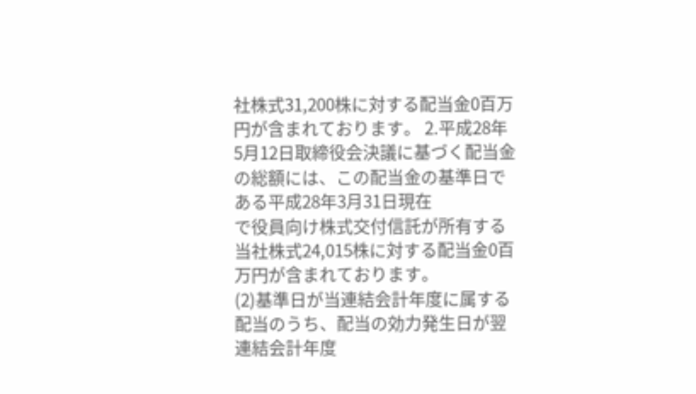社株式31,200株に対する配当金0百万円が含まれております。 2.平成28年5月12日取締役会決議に基づく配当金の総額には、この配当金の基準日である平成28年3月31日現在
で役員向け株式交付信託が所有する当社株式24,015株に対する配当金0百万円が含まれております。
(2)基準日が当連結会計年度に属する配当のうち、配当の効力発生日が翌連結会計年度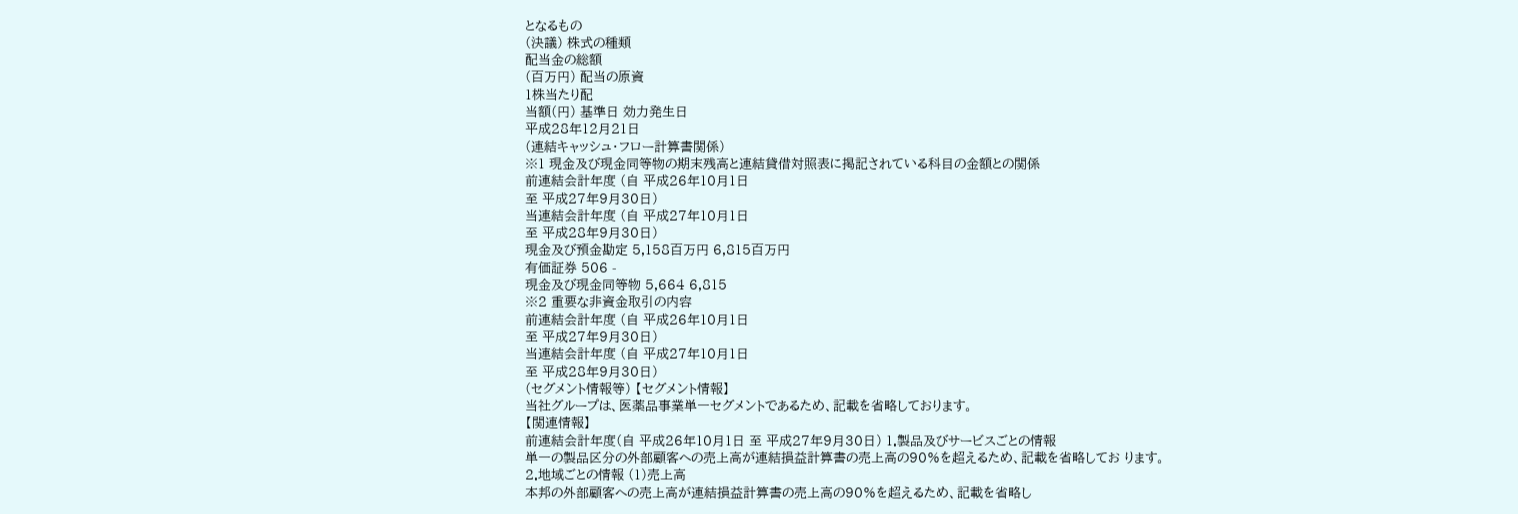となるもの
(決議) 株式の種類
配当金の総額
(百万円) 配当の原資
1株当たり配
当額(円) 基準日 効力発生日
平成28年12月21日
(連結キャッシュ・フロー計算書関係)
※1 現金及び現金同等物の期末残高と連結貸借対照表に掲記されている科目の金額との関係
前連結会計年度 (自 平成26年10月1日
至 平成27年9月30日)
当連結会計年度 (自 平成27年10月1日
至 平成28年9月30日)
現金及び預金勘定 5,158百万円 6,815百万円
有価証券 506 -
現金及び現金同等物 5,664 6,815
※2 重要な非資金取引の内容
前連結会計年度 (自 平成26年10月1日
至 平成27年9月30日)
当連結会計年度 (自 平成27年10月1日
至 平成28年9月30日)
(セグメント情報等) 【セグメント情報】
当社グループは、医薬品事業単一セグメントであるため、記載を省略しております。
【関連情報】
前連結会計年度(自 平成26年10月1日 至 平成27年9月30日) 1.製品及びサービスごとの情報
単一の製品区分の外部顧客への売上高が連結損益計算書の売上高の90%を超えるため、記載を省略してお ります。
2.地域ごとの情報 (1)売上高
本邦の外部顧客への売上高が連結損益計算書の売上高の90%を超えるため、記載を省略し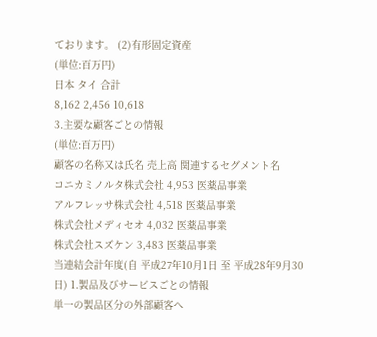ております。 (2)有形固定資産
(単位:百万円)
日本 タイ 合計
8,162 2,456 10,618
3.主要な顧客ごとの情報
(単位:百万円)
顧客の名称又は氏名 売上高 関連するセグメント名
コニカミノルタ株式会社 4,953 医薬品事業
アルフレッサ株式会社 4,518 医薬品事業
株式会社メディセオ 4,032 医薬品事業
株式会社スズケン 3,483 医薬品事業
当連結会計年度(自 平成27年10月1日 至 平成28年9月30日) 1.製品及びサービスごとの情報
単一の製品区分の外部顧客へ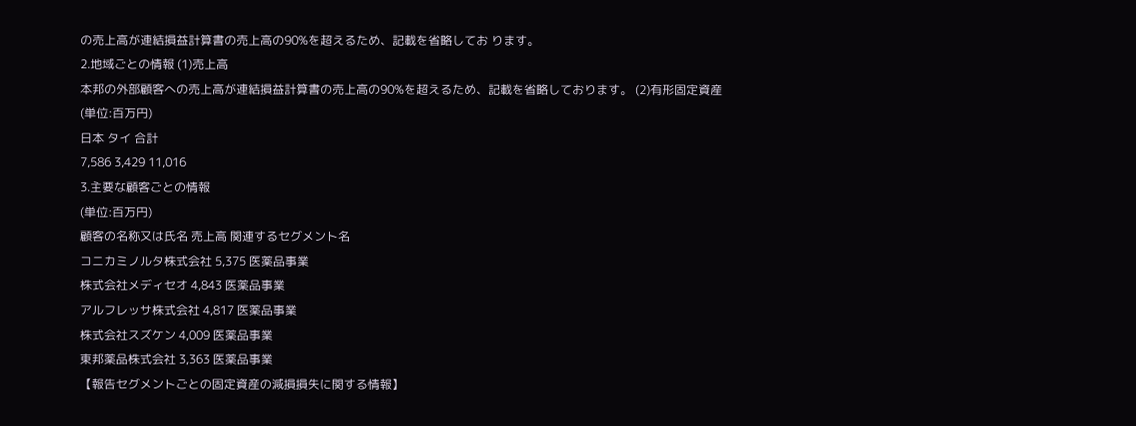の売上高が連結損益計算書の売上高の90%を超えるため、記載を省略してお ります。
2.地域ごとの情報 (1)売上高
本邦の外部顧客への売上高が連結損益計算書の売上高の90%を超えるため、記載を省略しております。 (2)有形固定資産
(単位:百万円)
日本 タイ 合計
7,586 3,429 11,016
3.主要な顧客ごとの情報
(単位:百万円)
顧客の名称又は氏名 売上高 関連するセグメント名
コニカミノルタ株式会社 5,375 医薬品事業
株式会社メディセオ 4,843 医薬品事業
アルフレッサ株式会社 4,817 医薬品事業
株式会社スズケン 4,009 医薬品事業
東邦薬品株式会社 3,363 医薬品事業
【報告セグメントごとの固定資産の減損損失に関する情報】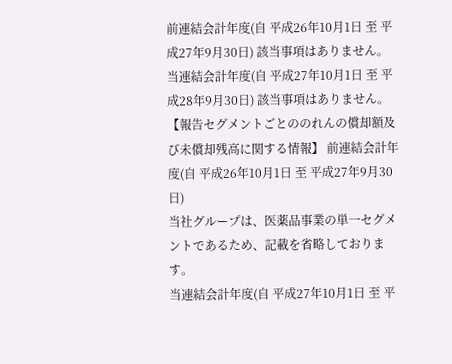前連結会計年度(自 平成26年10月1日 至 平成27年9月30日) 該当事項はありません。
当連結会計年度(自 平成27年10月1日 至 平成28年9月30日) 該当事項はありません。
【報告セグメントごとののれんの償却額及び未償却残高に関する情報】 前連結会計年度(自 平成26年10月1日 至 平成27年9月30日)
当社グループは、医薬品事業の単一セグメントであるため、記載を省略しております。
当連結会計年度(自 平成27年10月1日 至 平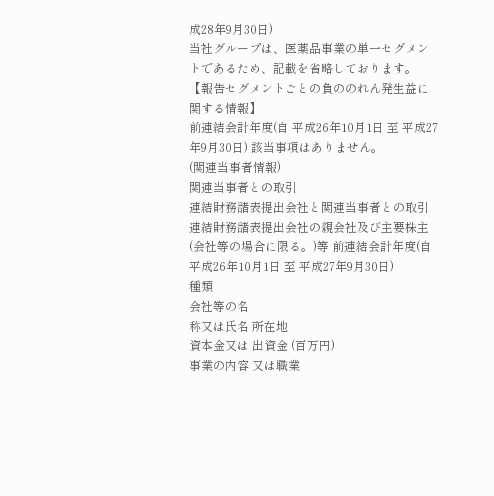成28年9月30日)
当社グループは、医薬品事業の単一セグメントであるため、記載を省略しております。
【報告セグメントごとの負ののれん発生益に関する情報】
前連結会計年度(自 平成26年10月1日 至 平成27年9月30日) 該当事項はありません。
(関連当事者情報)
関連当事者との取引
連結財務諸表提出会社と関連当事者との取引
連結財務諸表提出会社の親会社及び主要株主(会社等の場合に限る。)等 前連結会計年度(自 平成26年10月1日 至 平成27年9月30日)
種類
会社等の名
称又は氏名 所在地
資本金又は 出資金 (百万円)
事業の内容 又は職業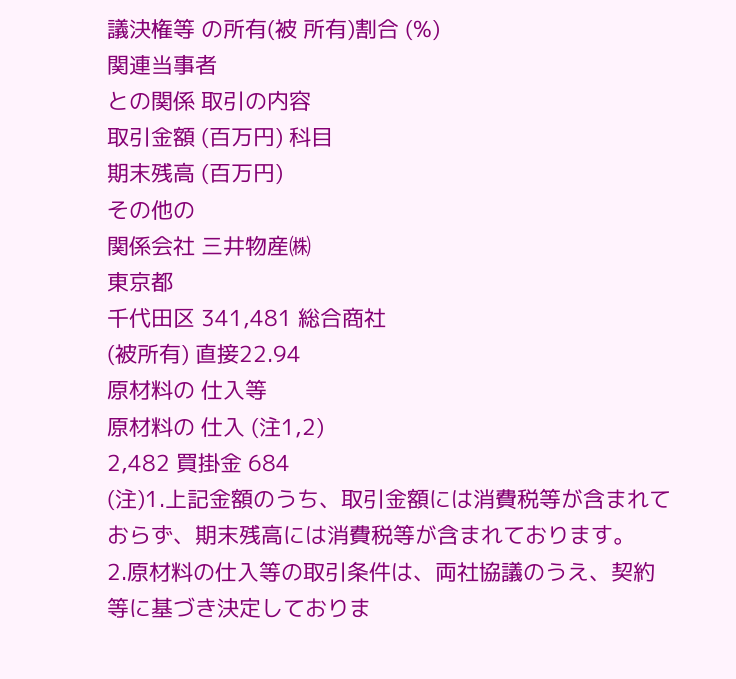議決権等 の所有(被 所有)割合 (%)
関連当事者
との関係 取引の内容
取引金額 (百万円) 科目
期末残高 (百万円)
その他の
関係会社 三井物産㈱
東京都
千代田区 341,481 総合商社
(被所有) 直接22.94
原材料の 仕入等
原材料の 仕入 (注1,2)
2,482 買掛金 684
(注)1.上記金額のうち、取引金額には消費税等が含まれておらず、期末残高には消費税等が含まれております。
2.原材料の仕入等の取引条件は、両社協議のうえ、契約等に基づき決定しておりま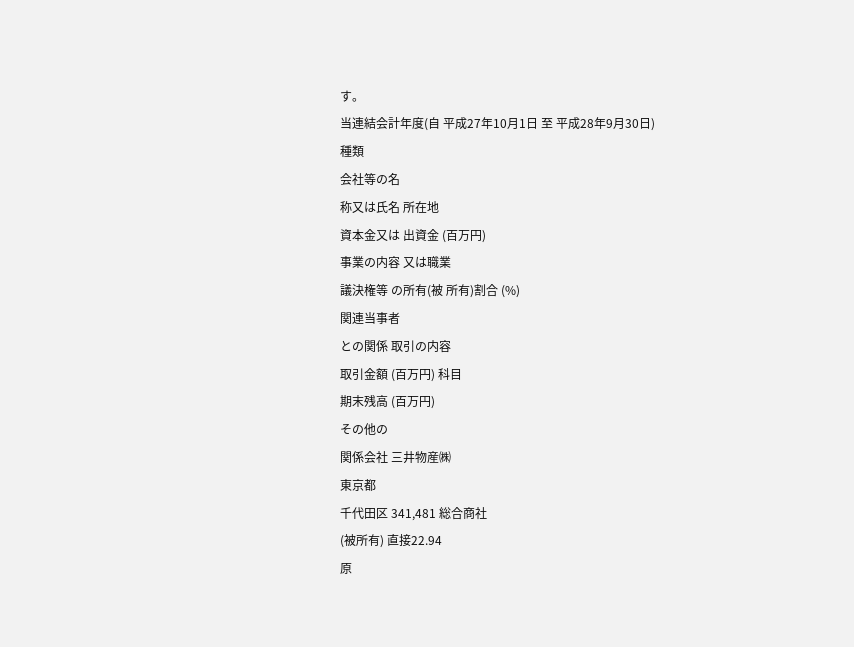す。
当連結会計年度(自 平成27年10月1日 至 平成28年9月30日)
種類
会社等の名
称又は氏名 所在地
資本金又は 出資金 (百万円)
事業の内容 又は職業
議決権等 の所有(被 所有)割合 (%)
関連当事者
との関係 取引の内容
取引金額 (百万円) 科目
期末残高 (百万円)
その他の
関係会社 三井物産㈱
東京都
千代田区 341,481 総合商社
(被所有) 直接22.94
原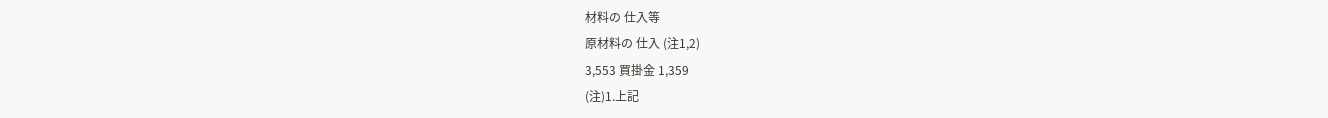材料の 仕入等
原材料の 仕入 (注1,2)
3,553 買掛金 1,359
(注)1.上記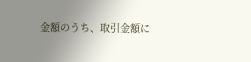金額のうち、取引金額に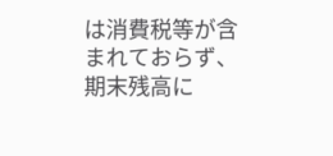は消費税等が含まれておらず、期末残高に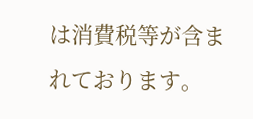は消費税等が含まれております。